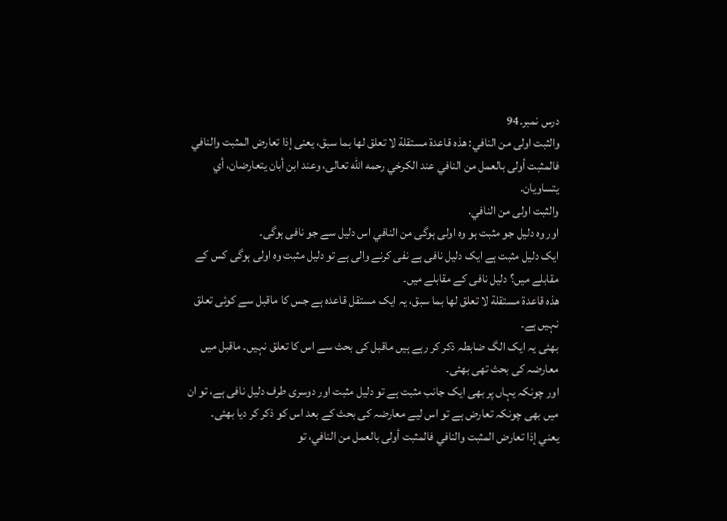درس نمبر۔94
والثبت اولى من النافي: هذه قاعدة مستقلة لا تعلق لها بما سبق، یعنی إذا تعارض المثبت والنافي فالمثبت أولى بالعمل من النافي عند الكرخي رحمه الله تعالى، وعند ابن أبان يتعارضان، أي يتساویان.
والثبت اولى من النافي.
اور وہ دلیل جو مثبت ہو وہ اولى ہوگی من النافي اس دلیل سے جو نافی ہوگی۔
ایک دلیل مثبت ہے ایک دلیل نافی ہے نفی کرنے والی ہے تو دلیل مثبت وہ اولى ہوگی کس کے مقابلے میں؟ دلیل نافی کے مقابلے میں۔
هذه قاعدة مستقلة لا تعلق لها بما سبق، یہ ایک مستقل قاعدہ ہے جس کا ماقبل سے کوئی تعلق نہیں ہے۔
بھئی یہ ایک الگ ضابطہ ذکر کر رہے ہیں ماقبل کی بحث سے اس کا تعلق نہیں۔ ماقبل میں معارضہ کی بحث تھی بھئی۔
اور چونکہ یہاں پر بھی ایک جانب مثبت ہے تو دلیل مثبت اور دوسری طرف دلیل نافی ہے، تو ان میں بھی چونکہ تعارض ہے تو اس لیے معارضہ کی بحث کے بعد اس کو ذکر کر دیا بھئی۔
يعني إذا تعارض المثبت والنافي فالمثبت أولى بالعمل من النافي، تو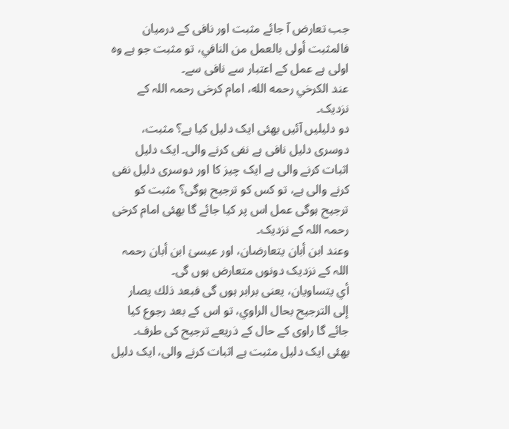جب تعارض آ جائے مثبت اور نافی کے درمیان فالمثبت أولى بالعمل من النافي، تو مثبت جو ہے وہ اولى ہے عمل کے اعتبار سے نافی سے۔
عند الكرخي رحمه الله، امام کرخی رحمہ اللہ کے نزدیک۔
دو دلیلیں آئیں بھئی ایک دلیل کیا ہے؟ مثبت، دوسری دلیل نافی ہے نفی کرنے والی۔ ایک دلیل اثبات کرنے والی ہے ایک چیز کا اور دوسری دلیل نفی کرنے والی ہے، تو کس کو ترجیح ہوگی؟ مثبت کو ترجیح ہوگی عمل اس پر کیا جائے گا بھئی امام کرخی رحمہ اللہ کے نزدیک۔
وعند ابن أبان يتعارضان، اور عیسیٰ ابن أبان رحمہ اللہ کے نزدیک دونوں متعارض ہوں گی۔
أي يتساویان، یعنی برابر ہوں گی فبعد ذلك يصار إلى الترجيح بحال الراوي، تو اس کے بعد رجوع کیا جائے گا راوی کے حال کے ذریعے ترجیح کی طرف۔
بھئی ایک دلیل مثبت ہے اثبات کرنے والی، ایک دلیل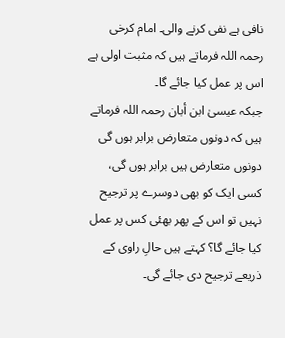نافی ہے نفی کرنے والی۔ امام کرخی رحمہ اللہ فرماتے ہیں کہ مثبت اولى ہے اس پر عمل کیا جائے گا۔
جبکہ عیسیٰ ابن أبان رحمہ اللہ فرماتے ہیں کہ دونوں متعارض برابر ہوں گی دونوں متعارض ہیں برابر ہوں گی، کسی ایک کو بھی دوسرے پر ترجیح نہیں تو اس کے پھر بھئی کس پر عمل کیا جائے گا؟ کہتے ہیں حالِ راوی کے ذریعے ترجیح دی جائے گی۔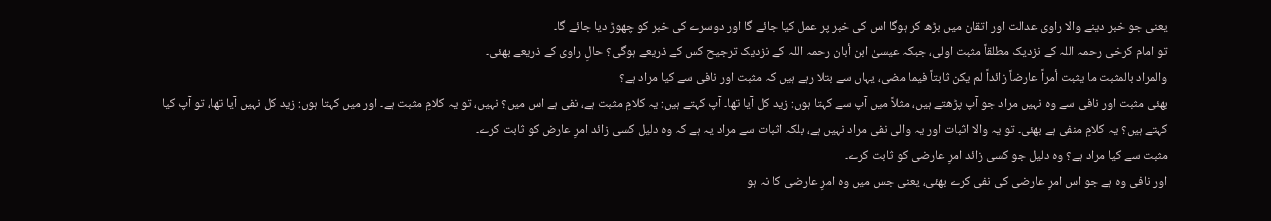یعنی جو خبر دینے والا راوی عدالت اور اتقان میں بڑھ کر ہوگا اس کی خبر پر عمل کیا جائے گا اور دوسرے کی خبر کو چھوڑ دیا جائے گا۔
تو امام کرخی رحمہ اللہ کے نزدیک مطلقاً مثبت اولى، جبکہ عیسیٰ ابن أبان رحمہ اللہ کے نزدیک ترجیح کس کے ذریعے ہوگی؟ حالِ راوی کے ذریعے بھئی۔
والمراد بالمثبت ما يثبت أمراً عارضاً زائداً لم يكن ثابتاً فيما مضى، یہاں سے بتلا رہے ہیں کہ مثبت اور نافی سے کیا مراد ہے؟
بھئی مثبت اور نافی سے وہ نہیں مراد جو آپ پڑھتے ہیں، مثلاً میں آپ سے کہتا ہوں: زید کل آیا تھا۔ آپ کہتے ہیں: یہ کلامِ مثبت ہے، نفی ہے اس میں؟ نہیں، تو یہ کلامِ مثبت ہے۔ اور میں کہتا ہوں: زید کل نہیں آیا تھا، تو آپ کیا کہتے ہیں؟ یہ کلامِ منفی ہے بھئی۔ تو یہ والا اثبات اور یہ والی نفی مراد نہیں ہے، بلکہ اثبات سے مراد یہ ہے کہ وہ دلیل کسی زائد امرِ عارض کو ثابت کرے۔
مثبت سے کیا مراد ہے؟ وہ دلیل جو کسی زائد امرِ عارضی کو ثابت کرے۔
اور نافی وہ ہے جو اس امرِ عارضی کی نفی کرے بھئی، یعنی جس میں وہ امرِ عارضی کا نہ ہو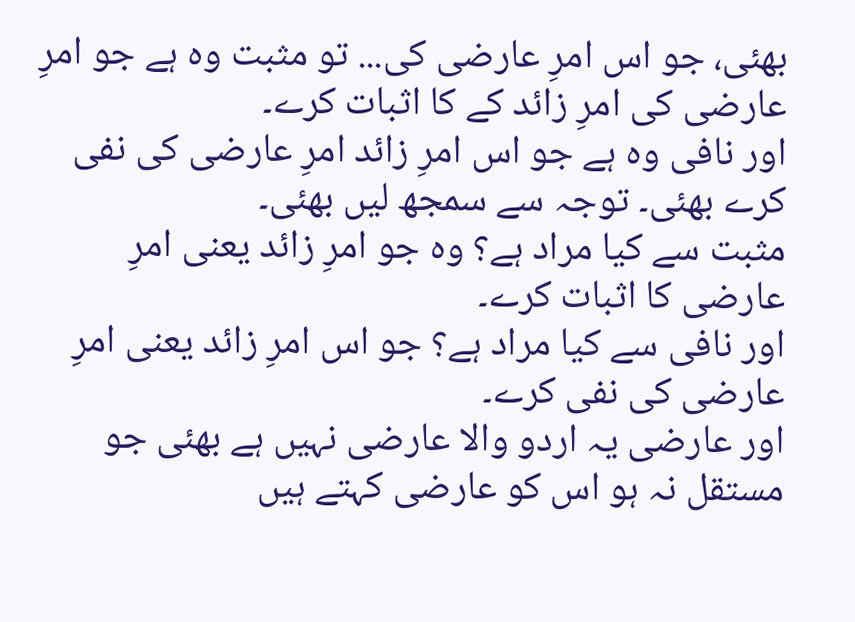بھئی، جو اس امرِ عارضی کی... تو مثبت وہ ہے جو امرِ عارضی کی امرِ زائد کے کا اثبات کرے۔
اور نافی وہ ہے جو اس امرِ زائد امرِ عارضی کی نفی کرے بھئی۔ توجہ سے سمجھ لیں بھئی۔
مثبت سے کیا مراد ہے؟ وہ جو امرِ زائد یعنی امرِ عارضی کا اثبات کرے۔
اور نافی سے کیا مراد ہے؟ جو اس امرِ زائد یعنی امرِ عارضی کی نفی کرے۔
اور عارضی یہ اردو والا عارضی نہیں ہے بھئی جو مستقل نہ ہو اس کو عارضی کہتے ہیں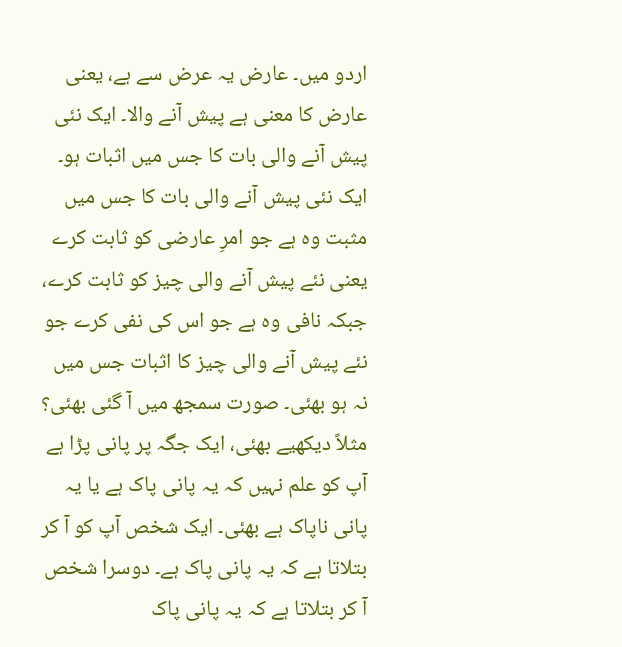اردو میں۔ عارض یہ عرض سے ہے، یعنی عارض کا معنی ہے پیش آنے والا۔ ایک نئی پیش آنے والی بات کا جس میں اثبات ہو۔
ایک نئی پیش آنے والی بات کا جس میں مثبت وہ ہے جو امرِ عارضی کو ثابت کرے یعنی نئے پیش آنے والی چیز کو ثابت کرے، جبکہ نافی وہ ہے جو اس کی نفی کرے جو نئے پیش آنے والی چیز کا اثبات جس میں نہ ہو بھئی۔ صورت سمجھ میں آ گئی بھئی؟
مثلاً دیکھیے بھئی، ایک جگہ پر پانی پڑا ہے آپ کو علم نہیں کہ یہ پانی پاک ہے یا یہ پانی ناپاک ہے بھئی۔ ایک شخص آپ کو آ کر بتلاتا ہے کہ یہ پانی پاک ہے۔ دوسرا شخص آ کر بتلاتا ہے کہ یہ پانی پاک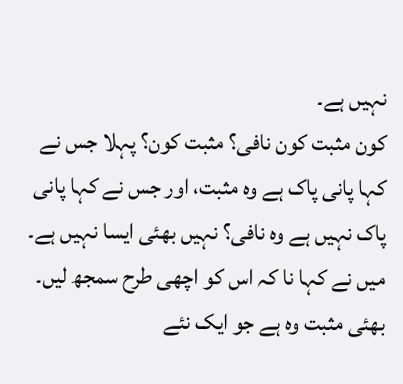نہیں ہے۔
کون مثبت کون نافی؟ مثبت کون؟ پہلا جس نے کہا پانی پاک ہے وہ مثبت، اور جس نے کہا پانی پاک نہیں ہے وہ نافی؟ نہیں بھئی ایسا نہیں ہے۔ میں نے کہا نا کہ اس کو اچھی طرح سمجھ لیں۔
بھئی مثبت وہ ہے جو ایک نئے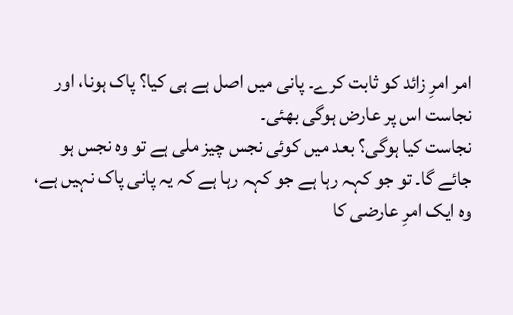امر امرِ زائد کو ثابت کرے۔ پانی میں اصل ہے ہی کیا؟ پاک ہونا، اور نجاست اس پر عارض ہوگی بھئی۔
نجاست کیا ہوگی؟ بعد میں کوئی نجس چیز ملی ہے تو وہ نجس ہو جائے گا۔ تو جو کہہ رہا ہے جو کہہ رہا ہے کہ یہ پانی پاک نہیں ہے، وہ ایک امرِ عارضی کا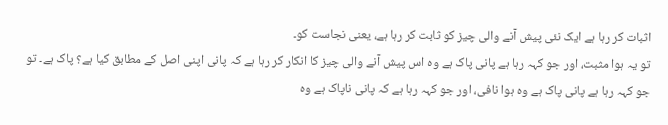اثبات کر رہا ہے ایک نئی پیش آنے والی چیز کو ثابت کر رہا ہے، یعنی نجاست کو۔
تو یہ ہوا مثبت، اور جو کہہ رہا ہے پانی پاک ہے وہ اس پیش آنے والی چیز کا انکار کر رہا ہے کہ پانی اپنی اصل کے مطابق کیا ہے؟ پاک ہے۔ تو جو کہہ رہا ہے پانی پاک ہے وہ ہوا نافی، اور جو کہہ رہا ہے کہ پانی ناپاک ہے وہ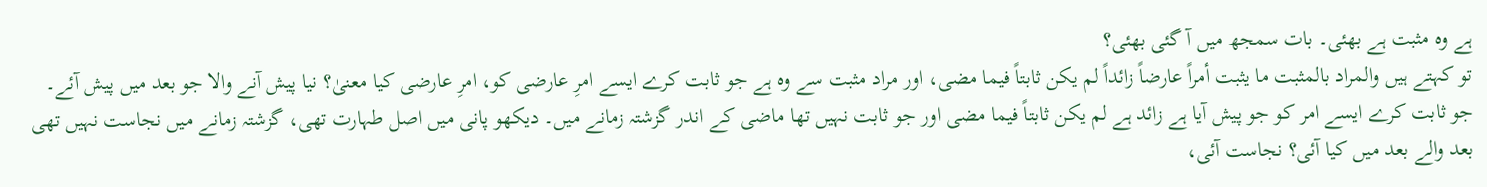ہے وہ مثبت ہے بھئی۔ بات سمجھ میں آ گئی بھئی؟
تو کہتے ہیں والمراد بالمثبت ما يثبت أمراً عارضاً زائداً لم يكن ثابتاً فيما مضى، اور مراد مثبت سے وہ ہے جو ثابت کرے ایسے امرِ عارضی کو، امرِ عارضی کیا معنیٰ؟ نیا پیش آنے والا جو بعد میں پیش آئے۔ جو ثابت کرے ایسے امر کو جو پیش آیا ہے زائد ہے لم يكن ثابتاً فيما مضى اور جو ثابت نہیں تھا ماضی کے اندر گزشتہ زمانے میں۔ دیکھو پانی میں اصل طہارت تھی، گزشتہ زمانے میں نجاست نہیں تھی بعد والے بعد میں کیا آئی؟ نجاست آئی،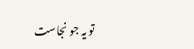تو یہ جو نجاست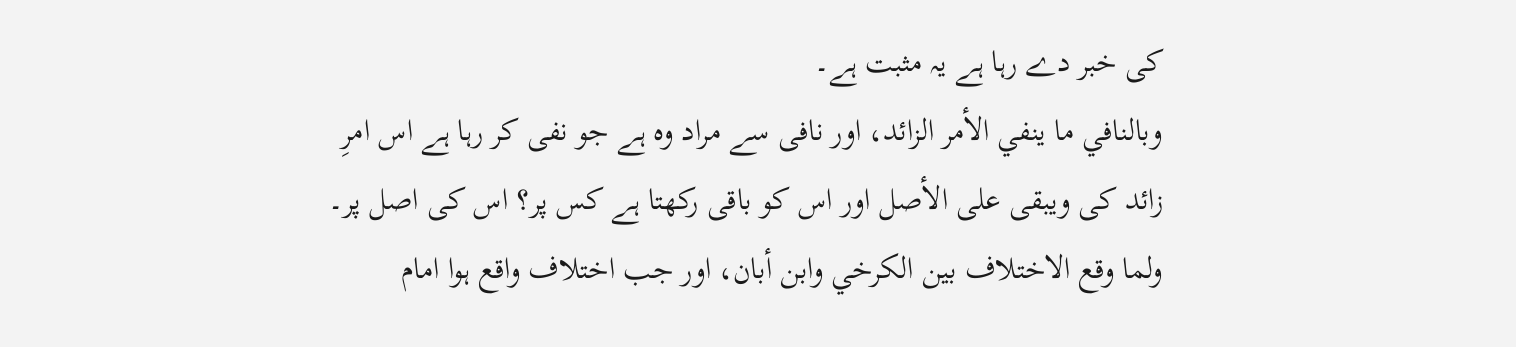کی خبر دے رہا ہے یہ مثبت ہے۔
وبالنافي ما ينفي الأمر الزائد، اور نافی سے مراد وہ ہے جو نفی کر رہا ہے اس امرِ زائد کی ويبقى على الأصل اور اس کو باقی رکھتا ہے کس پر؟ اس کی اصل پر۔
ولما وقع الاختلاف بين الكرخي وابن أبان، اور جب اختلاف واقع ہوا امام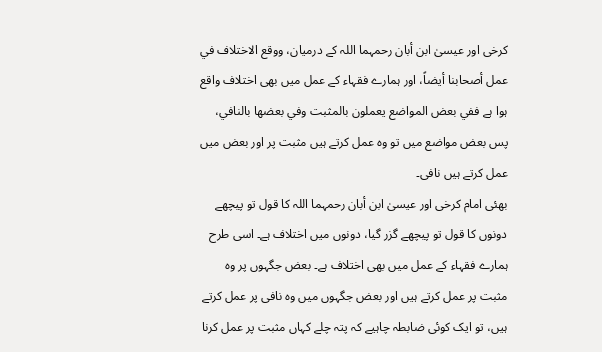کرخی اور عیسیٰ ابن أبان رحمہما اللہ کے درمیان، ووقع الاختلاف في عمل أصحابنا أيضاً، اور ہمارے فقہاء کے عمل میں بھی اختلاف واقع ہوا ہے ففي بعض المواضع يعملون بالمثبت وفي بعضها بالنافي، پس بعض مواضع میں تو وہ عمل کرتے ہیں مثبت پر اور بعض میں عمل کرتے ہیں نافی۔
بھئی امام کرخی اور عیسیٰ ابن أبان رحمہما اللہ کا قول تو پیچھے دونوں کا قول تو پیچھے گزر گیا، دونوں میں اختلاف ہے۔ اسی طرح ہمارے فقہاء کے عمل میں بھی اختلاف ہے۔ بعض جگہوں پر وہ مثبت پر عمل کرتے ہیں اور بعض جگہوں میں وہ نافی پر عمل کرتے ہیں، تو ایک کوئی ضابطہ چاہیے کہ پتہ چلے کہاں مثبت پر عمل کرنا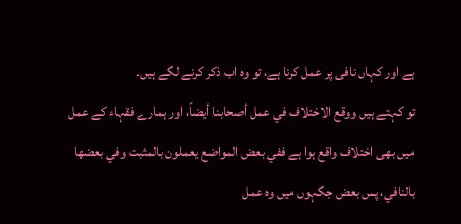ہے اور کہاں نافی پر عمل کرنا ہے، تو وہ اب ذکر کرنے لگے ہیں۔
تو کہتے ہیں ووقع الاختلاف في عمل أصحابنا أيضاً، اور ہمارے فقہاء کے عمل میں بھی اختلاف واقع ہوا ہے ففي بعض المواضع يعملون بالمثبت وفي بعضها بالنافي، پس بعض جگہوں میں وہ عمل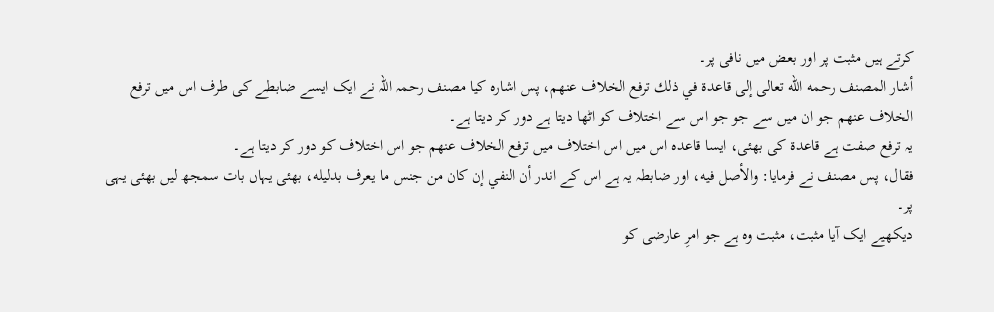کرتے ہیں مثبت پر اور بعض میں نافی پر۔
أشار المصنف رحمه الله تعالى إلى قاعدة في ذلك ترفع الخلاف عنهم، پس اشارہ کیا مصنف رحمہ اللہ نے ایک ایسے ضابطے کی طرف اس میں ترفع الخلاف عنهم جو ان میں سے جو جو اس سے اختلاف کو اٹھا دیتا ہے دور کر دیتا ہے۔
یہ ترفع صفت ہے قاعدة کی بھئی، ایسا قاعدہ اس میں اس اختلاف میں ترفع الخلاف عنهم جو اس اختلاف کو دور کر دیتا ہے۔
فقال، پس مصنف نے فرمایا: والأصل فيه، اور ضابطہ یہ ہے اس کے اندر أن النفي إن كان من جنس ما يعرف بدليله، بھئی یہاں بات سمجھ لیں بھئی یہی پر۔
دیکھیے ایک آیا مثبت، مثبت وہ ہے جو امرِ عارضی کو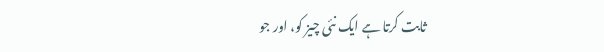ثابت کرتا ہے ایک نئی چیز کو، اور جو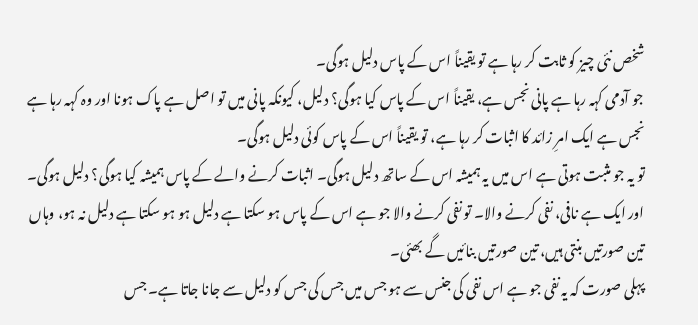شخص نئی چیز کو ثابت کر رہا ہے تو یقیناً اس کے پاس دلیل ہوگی۔
جو آدمی کہہ رہا ہے پانی نجس ہے، یقیناً اس کے پاس کیا ہوگی؟ دلیل، کیونکہ پانی میں تو اصل ہے پاک ہونا اور وہ کہہ رہا ہے نجس ہے ایک امرِ زائد کا اثبات کر رہا ہے، تو یقیناً اس کے پاس کوئی دلیل ہوگی۔
تو یہ جو مثبت ہوتی ہے اس میں یہ ہمیشہ اس کے ساتھ دلیل ہوگی۔ اثبات کرنے والے کے پاس ہمیشہ کیا ہوگی؟ دلیل ہوگی۔
اور ایک ہے نافی، نفی کرنے والا۔ تو نفی کرنے والا جو ہے اس کے پاس ہو سکتا ہے دلیل ہو ہو سکتا ہے دلیل نہ ہو، وہاں تین صورتیں بنتی ہیں، تین صورتیں بنائیں گے بھئی۔
پہلی صورت کہ یہ نفی جو ہے اس نفی کی جنس سے ہو جس میں جس کی جس کو دلیل سے جانا جاتا ہے۔ جس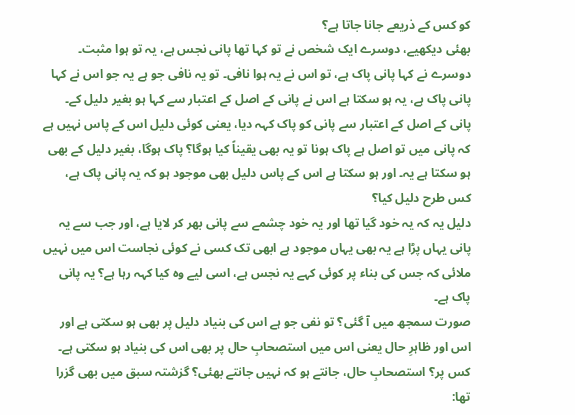کو کس کے ذریعے جانا جاتا ہے؟
بھئی دیکھیے، دوسرے ایک شخص نے تو کہا تھا پانی نجس ہے، یہ تو ہوا مثبت۔ دوسرے نے کہا پانی پاک ہے، تو اس نے یہ ہوا نافی۔ تو یہ نافی جو ہے یہ جو اس نے کہا پانی پاک ہے، یہ ہو سکتا ہے اس نے پانی کے اصل کے اعتبار سے کہا ہو بغیر دلیل کے۔ پانی کے اصل کے اعتبار سے پانی کو پاک کہہ دیا، یعنی کوئی دلیل اس کے پاس نہیں ہے کہ پانی میں تو اصل ہے پاک ہونا تو یہ بھی یقیناً کیا ہوگا؟ پاک ہوگا، بغیر دلیل کے بھی ہو سکتا ہے یہ۔ اور ہو سکتا ہے اس کے پاس دلیل بھی موجود ہو کہ یہ پانی پاک ہے، کس طرح دلیل کیا؟
دلیل یہ کہ یہ خود گیا تھا اور یہ خود چشمے سے پانی بھر کر لایا ہے، اور جب سے یہ پانی یہاں پڑا ہے یہ بھی یہاں موجود ہے ابھی تک کسی نے کوئی نجاست اس میں نہیں ملائی کہ جس کی بناء پر کوئی کہے یہ نجس ہے، اسی لیے وہ کیا کہہ رہا ہے؟ یہ پانی پاک ہے۔
صورت سمجھ میں آ گئی؟ تو نفی جو ہے اس کی بنیاد دلیل پر بھی ہو سکتی ہے اور اس اور ظاہرِ حال یعنی اس میں استصحابِ حال پر بھی اس کی بنیاد ہو سکتی ہے۔
کس پر؟ استصحابِ حال، جانتے ہو کہ نہیں جانتے بھئی؟ گزشتہ سبق میں بھی گزرا تھا: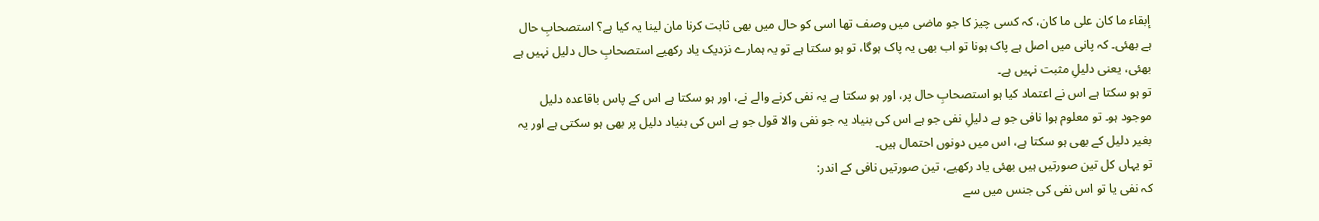إبقاء ما كان على ما كان، کہ کسی چیز کا جو ماضی میں وصف تھا اسی کو حال میں بھی ثابت کرنا مان لینا یہ کیا ہے؟ استصحابِ حال ہے بھئی۔ کہ پانی میں اصل ہے پاک ہونا تو اب بھی یہ پاک ہوگا، تو ہو سکتا ہے تو یہ ہمارے نزدیک یاد رکھیے استصحابِ حال دلیل نہیں ہے بھئی، یعنی دلیلِ مثبت نہیں ہے۔
تو ہو سکتا ہے اس نے اعتماد کیا ہو استصحابِ حال پر، اور ہو سکتا ہے یہ نفی کرنے والے نے، اور ہو سکتا ہے اس کے پاس باقاعدہ دلیل موجود ہو۔ تو معلوم ہوا نافی جو ہے دلیلِ نفی جو ہے اس کی بنیاد یہ جو نفی والا قول جو ہے اس کی بنیاد دلیل پر بھی ہو سکتی ہے اور یہ بغیر دلیل کے بھی ہو سکتا ہے، اس میں دونوں احتمال ہیں۔
تو یہاں کل تین صورتیں ہیں بھئی یاد رکھیے، تین صورتیں نافی کے اندر:
کہ نفی یا تو اس نفی کی جنس میں سے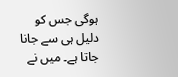ہوگی جس کو دلیل ہی سے جانا جاتا ہے۔ میں نے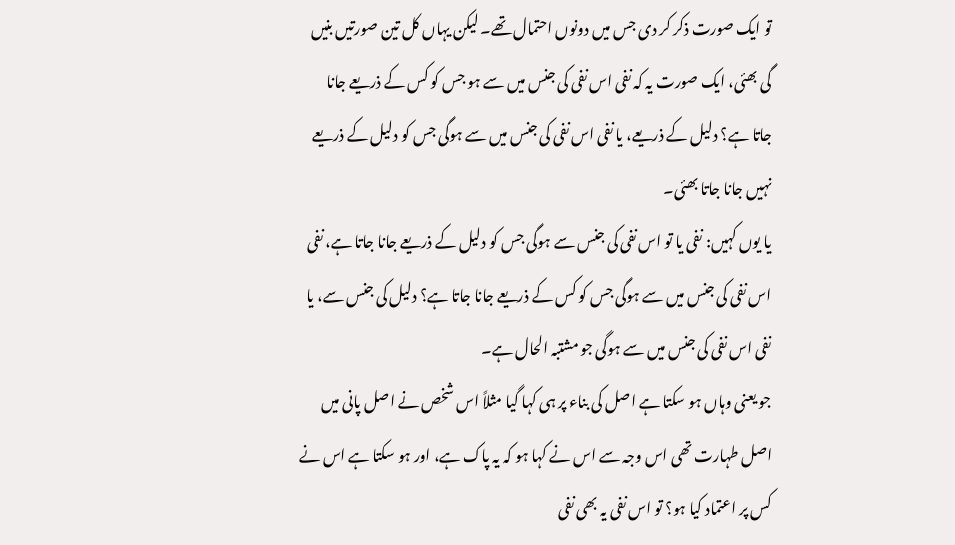تو ایک صورت ذکر کر دی جس میں دونوں احتمال تھے۔ لیکن یہاں کل تین صورتیں بنیں گی بھئی، ایک صورت یہ کہ نفی اس نفی کی جنس میں سے ہو جس کو کس کے ذریعے جانا جاتا ہے؟ دلیل کے ذریعے، یا نفی اس نفی کی جنس میں سے ہوگی جس کو دلیل کے ذریعے نہیں جانا جاتا بھئی۔
یا یوں کہیں: نفی یا تو اس نفی کی جنس سے ہوگی جس کو دلیل کے ذریعے جانا جاتا ہے، نفی اس نفی کی جنس میں سے ہوگی جس کو کس کے ذریعے جانا جاتا ہے؟ دلیل کی جنس سے، یا نفی اس نفی کی جنس میں سے ہوگی جو مشتبہ الحال ہے۔
جو یعنی وہاں ہو سکتا ہے اصل کی بناء پر ہی کہا گیا مثلاً اس شخص نے اصل پانی میں اصل طہارت تھی اس وجہ سے اس نے کہا ہو کہ یہ پاک ہے، اور ہو سکتا ہے اس نے کس پر اعتماد کیا ہو؟ تو اس نفی یہ بھی نفی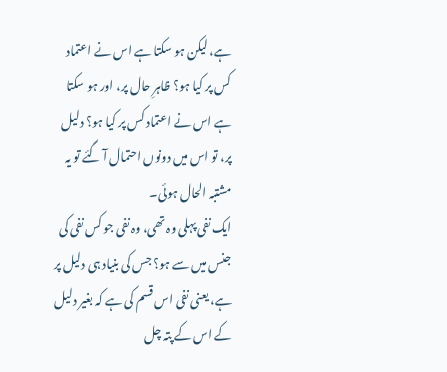ہے، لیکن ہو سکتا ہے اس نے اعتماد کس پر کیا ہو؟ ظاہرِ حال پر، اور ہو سکتا ہے اس نے اعتماد کس پر کیا ہو؟ دلیل پر، تو اس میں دونوں احتمال آ گئے تو یہ مشتبہ الحال ہوئی۔
ایک نفی پہلی وہ تھی، وہ نفی جو کس نفی کی جنس میں سے ہو؟ جس کی بنیاد ہی دلیل پر ہے، یعنی نفی اس قسم کی ہے کہ بغیر دلیل کے اس کے پتہ چل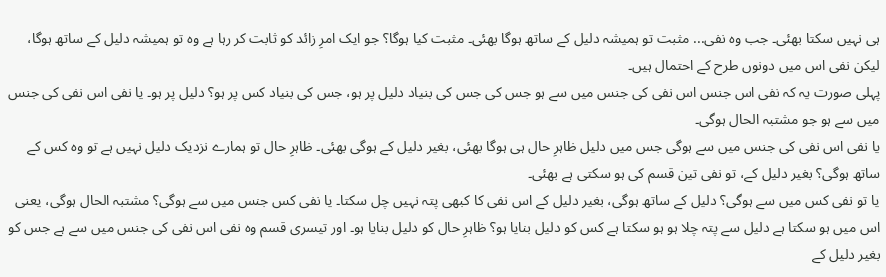ہی نہیں سکتا بھئی۔ جب وہ نفی... مثبت تو ہمیشہ دلیل کے ساتھ ہوگا بھئی۔ مثبت کیا ہوگا؟ جو ایک امرِ زائد کو ثابت کر رہا ہے وہ تو ہمیشہ دلیل کے ساتھ ہوگا، لیکن نفی اس میں دونوں طرح کے احتمال ہیں۔
پہلی صورت یہ کہ نفی اس جنس اس نفی کی جنس میں سے ہو جس کی جس کی بنیاد دلیل پر ہو، جس کی بنیاد کس پر ہو؟ دلیل پر ہو۔ یا نفی اس نفی کی جنس میں سے ہو جو مشتبہ الحال ہوگی۔
یا نفی اس نفی کی جنس میں سے ہوگی جس میں دلیل ظاہرِ حال ہی ہوگا بھئی، بغیر دلیل کے ہوگی بھئی۔ ظاہرِ حال تو ہمارے نزدیک دلیل نہیں ہے تو وہ کس کے ساتھ ہوگی؟ بغیر دلیل کے، تو نفی تین قسم کی ہو سکتی ہے بھئی۔
یا تو نفی کس میں سے ہوگی؟ دلیل کے ساتھ ہوگی، بغیر دلیل کے اس نفی کا کبھی پتہ نہیں چل سکتا۔ یا نفی کس جنس میں سے ہوگی؟ مشتبہ الحال ہوگی، یعنی اس میں ہو سکتا ہے دلیل سے پتہ چلا ہو ہو سکتا ہے کس کو دلیل بنایا ہو؟ ظاہرِ حال کو دلیل بنایا ہو۔ اور تیسری قسم وہ نفی اس نفی کی جنس میں سے ہے جس کو بغیر دلیل کے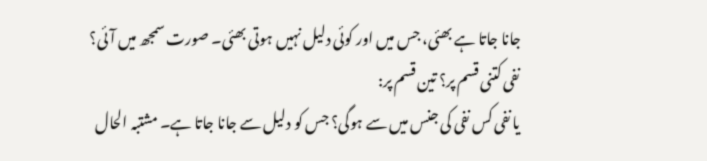جانا جاتا ہے بھئی، جس میں اور کوئی دلیل نہیں ہوتی بھئی۔ صورت سمجھ میں آئی؟ نفی کتنی قسم پر؟ تین قسم پر:
یا نفی کس نفی کی جنس میں سے ہوگی؟ جس کو دلیل سے جانا جاتا ہے۔ مشتبہ الحال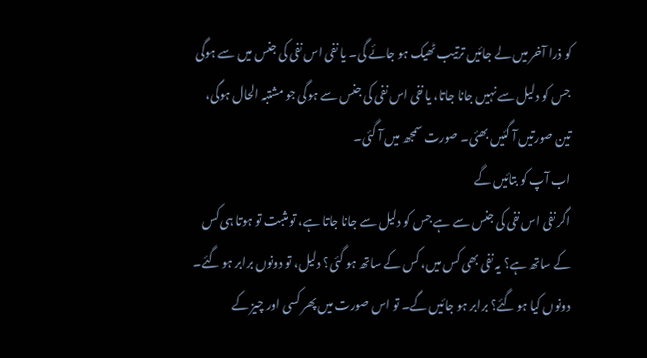کو ذرا آخر میں لے جائیں ترتیب ٹھیک ہو جائے گی۔ یا نفی اس نفی کی جنس میں سے ہوگی جس کو دلیل سے نہیں جانا جاتا، یا نفی اس نفی کی جنس سے ہوگی جو مشتبہ الحال ہوگی، تین صورتیں آ گئیں بھئی۔ صورت سمجھ میں آ گئی۔
اب آپ کو بتائیں گے
اگر نفی اس نفی کی جنس سے ہے جس کو دلیل سے جانا جاتا ہے، تو مثبت تو ہوتا ہی کس کے ساتھ ہے؟ یہ نفی بھی کس میں، کس کے ساتھ ہو گئی؟ دلیل، تو دونوں برابر ہو گئے۔ دونوں کیا ہو گئے؟ برابر ہو جائیں گے۔ تو اس صورت میں پھر کسی اور چیز کے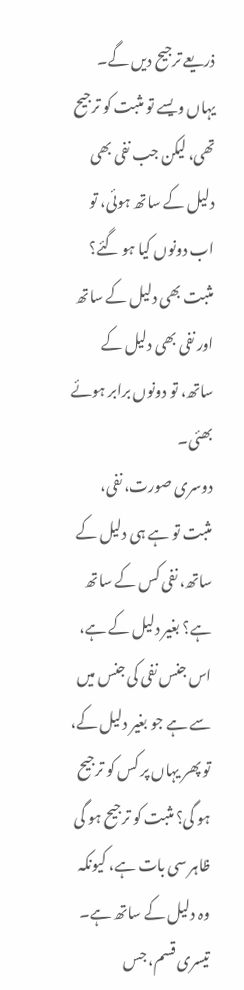ذریعے ترجیح دیں گے۔ یہاں ویسے تو مثبت کو ترجیح تھی، لیکن جب نفی بھی دلیل کے ساتھ ہوئی، تو اب دونوں کیا ہو گئے؟ مثبت بھی دلیل کے ساتھ اور نفی بھی دلیل کے ساتھ، تو دونوں برابر ہوئے بھئی۔
دوسری صورت، نفی، مثبت تو ہے ہی دلیل کے ساتھ، نفی کس کے ساتھ ہے؟ بغیر دلیل کے ہے، اس جنس نفی کی جنس میں سے ہے جو بغیر دلیل کے، تو پھر یہاں پر کس کو ترجیح ہو گی؟ مثبت کو ترجیح ہو گی ظاہر سی بات ہے، کیونکہ وہ دلیل کے ساتھ ہے۔
تیسری قسم، جس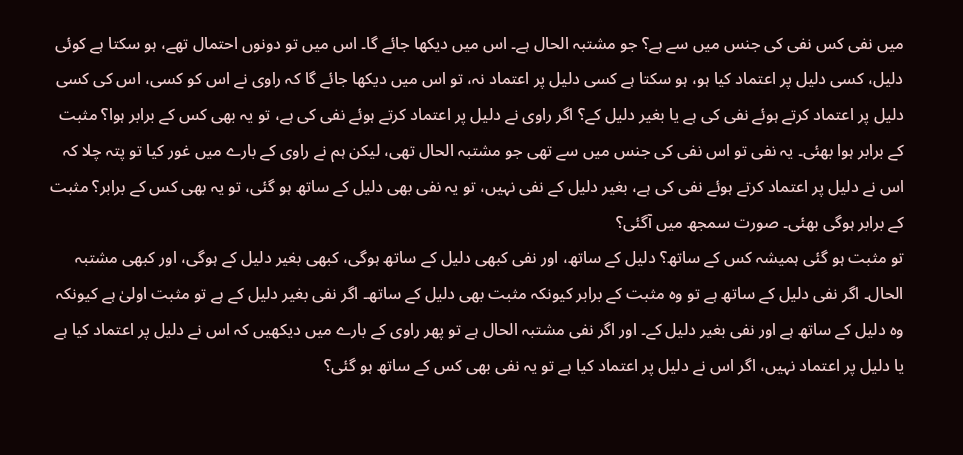میں نفی کس نفی کی جنس میں سے ہے؟ جو مشتبہ الحال ہے۔ اس میں دیکھا جائے گا۔ اس میں تو دونوں احتمال تھے، ہو سکتا ہے کوئی دلیل، کسی دلیل پر اعتماد کیا ہو، ہو سکتا ہے کسی دلیل پر اعتماد نہ، تو اس میں دیکھا جائے گا کہ راوی نے اس کو کسی، اس کی کسی دلیل پر اعتماد کرتے ہوئے نفی کی ہے یا بغیر دلیل کے؟ اگر راوی نے دلیل پر اعتماد کرتے ہوئے نفی کی ہے، تو یہ بھی کس کے برابر ہوا؟ مثبت کے برابر ہوا بھئی۔ یہ نفی تو اس نفی کی جنس میں سے تھی جو مشتبہ الحال تھی، لیکن ہم نے راوی کے بارے میں غور کیا تو پتہ چلا کہ اس نے دلیل پر اعتماد کرتے ہوئے نفی کی ہے، بغیر دلیل کے نفی نہیں، تو یہ نفی بھی دلیل کے ساتھ ہو گئی، تو یہ بھی کس کے برابر؟ مثبت کے برابر ہوگی بھئی۔ صورت سمجھ میں آگئی؟
تو مثبت ہو گئی ہمیشہ کس کے ساتھ؟ دلیل کے ساتھ، اور نفی کبھی دلیل کے ساتھ ہوگی، کبھی بغیر دلیل کے ہوگی، اور کبھی مشتبہ الحال۔ اگر نفی دلیل کے ساتھ ہے تو وہ مثبت کے برابر کیونکہ مثبت بھی دلیل کے ساتھ۔ اگر نفی بغیر دلیل کے ہے تو مثبت اولیٰ ہے کیونکہ وہ دلیل کے ساتھ ہے اور نفی بغیر دلیل کے۔ اور اگر نفی مشتبہ الحال ہے تو پھر راوی کے بارے میں دیکھیں کہ اس نے دلیل پر اعتماد کیا ہے یا دلیل پر اعتماد نہیں، اگر اس نے دلیل پر اعتماد کیا ہے تو یہ نفی بھی کس کے ساتھ ہو گئی؟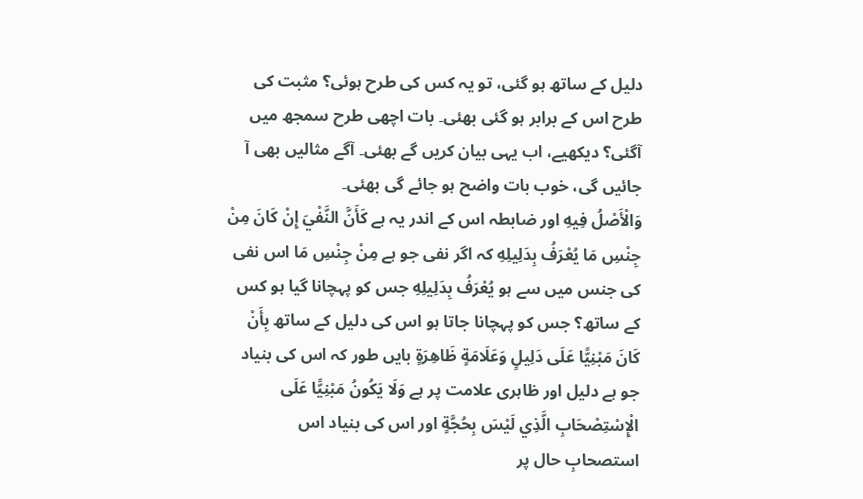دلیل کے ساتھ ہو گئی، تو یہ کس کی طرح ہوئی؟ مثبت کی طرح اس کے برابر ہو گئی بھئی۔ بات اچھی طرح سمجھ میں آگئی؟ دیکھیے، اب یہی بیان کریں گے بھئی۔ آگے مثالیں بھی آ جائیں گی، خوب بات واضح ہو جائے گی بھئی۔
وَالْأَصْلُ فِيهِ اور ضابطہ اس کے اندر یہ ہے كَأَنَّ النَّفْيَ إِنْ كَانَ مِنْ جِنْسِ مَا يُعْرَفُ بِدَلِيلِهِ کہ اگر نفی جو ہے مِنْ جِنْسِ مَا اس نفی کی جنس میں سے ہو يُعْرَفُ بِدَلِيلِهِ جس کو پہچانا گیا ہو کس کے ساتھ؟ جس کو پہچانا جاتا ہو اس کی دلیل کے ساتھ بِأَنْ كَانَ مَبْنِيًّا عَلَى دَلِيلٍ وَعَلَامَةٍ ظَاهِرَةٍ بایں طور کہ اس کی بنیاد جو ہے دلیل اور ظاہری علامت پر ہے وَلَا يَكُونُ مَبْنِيًّا عَلَى الْإِسْتِصْحَابِ الَّذِي لَيْسَ بِحُجَّةٍ اور اس کی بنیاد اس استصحابِ حال پر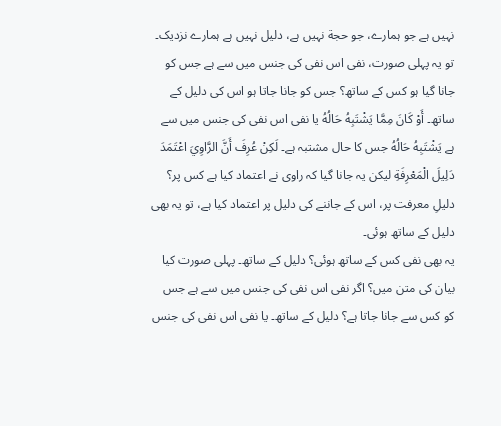نہیں ہے جو ہمارے، جو حجة نہیں ہے، دلیل نہیں ہے ہمارے نزدیک۔
تو یہ پہلی صورت، نفی اس نفی کی جنس میں سے ہے جس کو جانا گیا ہو کس کے ساتھ؟ جس کو جانا جاتا ہو اس کی دلیل کے ساتھ۔ أَوْ كَانَ مِمَّا يَشْتَبِهُ حَالُهُ یا نفی اس نفی کی جنس میں سے ہے يَشْتَبِهُ حَالُهُ جس کا حال مشتبہ ہے۔ لَكِنْ عُرِفَ أَنَّ الرَّاوِيَ اعْتَمَدَ دَلِيلَ الْمَعْرِفَةِ لیکن یہ جانا گیا کہ راوی نے اعتماد کیا ہے کس پر؟ دلیلِ معرفت پر، اس کے جاننے کی دلیل پر اعتماد کیا ہے، تو یہ بھی دلیل کے ساتھ ہوئی۔
یہ بھی نفی کس کے ساتھ ہوئی؟ دلیل کے ساتھ۔ پہلی صورت کیا بیان کی متن میں؟ اگر نفی اس نفی کی جنس میں سے ہے جس کو کس سے جانا جاتا ہے؟ دلیل کے ساتھ۔ یا نفی اس نفی کی جنس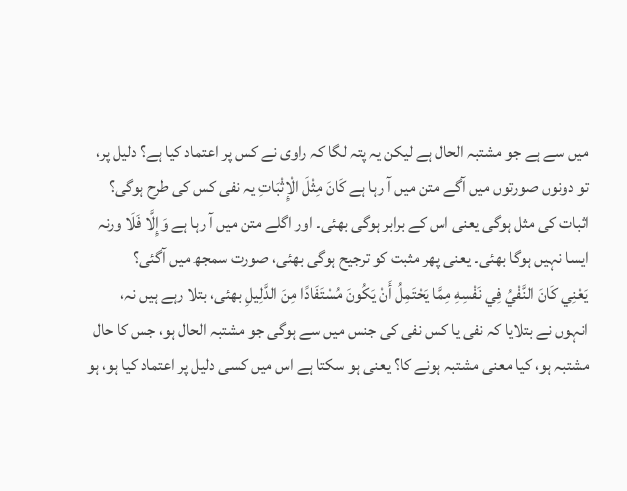میں سے ہے جو مشتبہ الحال ہے لیکن یہ پتہ لگا کہ راوی نے کس پر اعتماد کیا ہے؟ دلیل پر، تو دونوں صورتوں میں آگے متن میں آ رہا ہے كَانَ مِثْلَ الْإِثْبَاتِ یہ نفی کس کی طرح ہوگی؟ اثبات کی مثل ہوگی یعنی اس کے برابر ہوگی بھئی۔ اور اگلے متن میں آ رہا ہے وَإِلَّا فَلَا ورنہ ایسا نہیں ہوگا بھئی۔ یعنی پھر مثبت کو ترجیح ہوگی بھئی، صورت سمجھ میں آگئی؟
يَعْنِي كَانَ النَّفْيُ فِي نَفْسِهِ مِمَّا يَحْتَمِلُ أَنْ يَكُونَ مُسْتَفَادًا مِنَ الدَّلِيلِ بھئی، بتلا رہے ہیں نہ، انہوں نے بتلایا کہ نفی یا کس نفی کی جنس میں سے ہوگی جو مشتبہ الحال ہو، جس کا حال مشتبہ ہو، کیا معنی مشتبہ ہونے کا؟ یعنی ہو سکتا ہے اس میں کسی دلیل پر اعتماد کیا ہو، ہو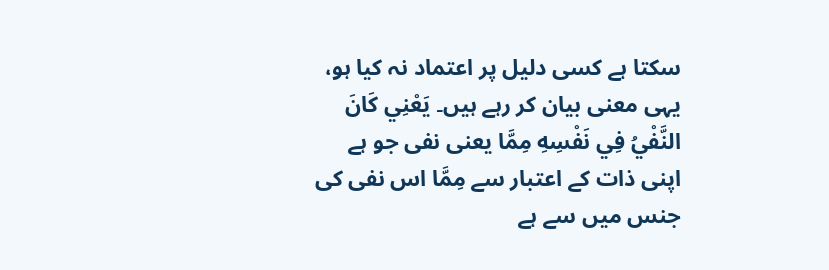سکتا ہے کسی دلیل پر اعتماد نہ کیا ہو، یہی معنی بیان کر رہے ہیں۔ يَعْنِي كَانَ النَّفْيُ فِي نَفْسِهِ مِمَّا یعنی نفی جو ہے اپنی ذات کے اعتبار سے مِمَّا اس نفی کی جنس میں سے ہے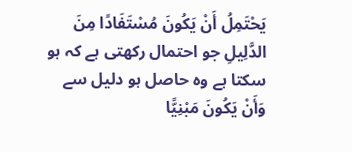يَحْتَمِلُ أَنْ يَكُونَ مُسْتَفَادًا مِنَ الدَّلِيلِ جو احتمال رکھتی ہے کہ ہو سکتا ہے وہ حاصل ہو دلیل سے وَأَنْ يَكُونَ مَبْنِيًّا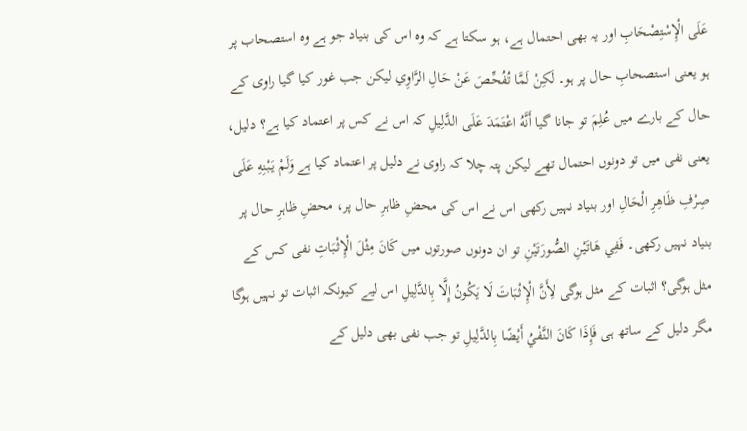عَلَى الْإِسْتِصْحَابِ اور یہ بھی احتمال ہے، ہو سکتا ہے کہ وہ اس کی بنیاد جو ہے وہ استصحاب پر ہو یعنی استصحابِ حال پر ہو۔ لَكِنْ لَمَّا تُفُحِّصَ عَنْ حَالِ الرَّاوِي لیکن جب غور کیا گیا راوی کے حال کے بارے میں عُلِمَ تو جانا گیا أَنَّهُ اعْتَمَدَ عَلَى الدَّلِيلِ کہ اس نے کس پر اعتماد کیا ہے؟ دلیل، یعنی نفی میں تو دونوں احتمال تھے لیکن پتہ چلا کہ راوی نے دلیل پر اعتماد کیا ہے وَلَمْ يَبْنِهِ عَلَى صِرْفِ ظَاهِرِ الْحَالِ اور بنیاد نہیں رکھی اس نے اس کی محضِ ظاہرِ حال پر، محضِ ظاہرِ حال پر بنیاد نہیں رکھی۔ فَفِي هَاتَيْنِ الصُّورَتَيْنِ تو ان دونوں صورتوں میں كَانَ مِثْلَ الْإِثْبَاتِ نفی کس کے مثل ہوگی؟ اثبات کے مثل ہوگی لِأَنَّ الْإِثْبَاتَ لَا يَكُونُ إِلَّا بِالدَّلِيلِ اس لیے کیونکہ اثبات تو نہیں ہوگا مگر دلیل کے ساتھ ہی فَإِذَا كَانَ النَّفْيُ أَيْضًا بِالدَّلِيلِ تو جب نفی بھی دلیل کے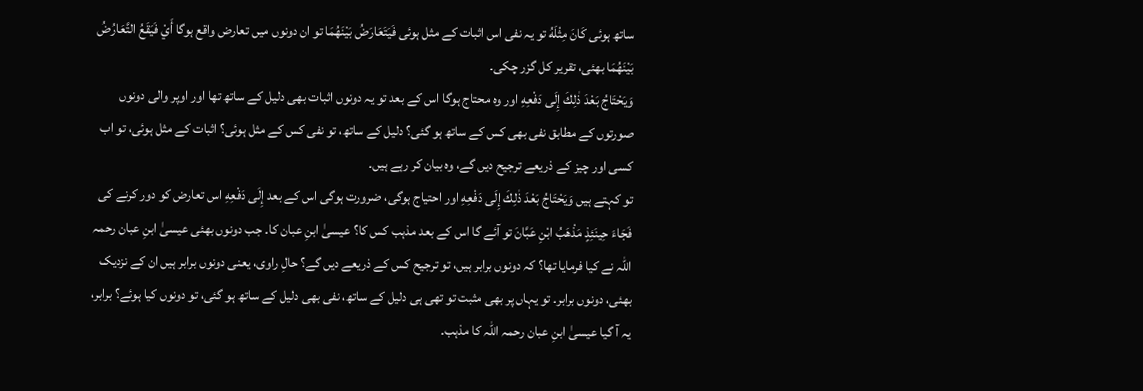ساتھ ہوئی كَانَ مِثْلَهُ تو یہ نفی اس اثبات کے مثل ہوئی فَيَتَعَارَضُ بَيْنَهُمَا تو ان دونوں میں تعارض واقع ہوگا أَيْ فَيَقَعُ التَّعَارُضُ بَيْنَهُمَا بھئی، تقریر کل گزر چکی۔
وَيَحْتَاجُ بَعْدَ ذٰلِكَ إِلَى دَفْعِهِ اور وہ محتاج ہوگا اس کے بعد تو یہ دونوں اثبات بھی دلیل کے ساتھ تھا اور اوپر والی دونوں صورتوں کے مطابق نفی بھی کس کے ساتھ ہو گئی؟ دلیل کے ساتھ، تو نفی کس کے مثل ہوئی؟ اثبات کے مثل ہوئی، تو اب کسی اور چیز کے ذریعے ترجیح دیں گے، وہ بیان کر رہے ہیں۔
تو کہتے ہیں وَيَحْتَاجُ بَعْدَ ذٰلِكَ إِلَى دَفْعِهِ اور احتیاج ہوگی، ضرورت ہوگی اس کے بعد إِلَى دَفْعِهِ اس تعارض کو دور کرنے کی فَجَاءَ حِينَئِذٍ مَذْهَبُ ابْنِ عَبَّانَ تو آئے گا اس کے بعد مذہب کس کا؟ عیسیٰ ابنِ عبان کا۔ جب دونوں بھئی عیسیٰ ابنِ عبان رحمہ اللہ نے کیا فرمایا تھا؟ کہ دونوں برابر ہیں، تو ترجیح کس کے ذریعے دیں گے؟ حالِ راوی، یعنی دونوں برابر ہیں ان کے نزدیک بھئی، دونوں برابر۔ تو یہاں پر بھی مثبت تو تھی ہی دلیل کے ساتھ، نفی بھی دلیل کے ساتھ ہو گئی، تو دونوں کیا ہوئے؟ برابر، یہ آ گیا عیسیٰ ابنِ عبان رحمہ اللہ کا مذہب۔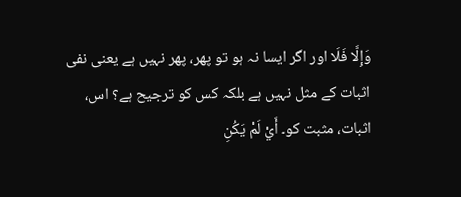وَإِلَّا فَلَا اور اگر ایسا نہ ہو تو پھر، پھر نہیں ہے یعنی نفی اثبات کے مثل نہیں ہے بلکہ کس کو ترجیح ہے؟ اس، اثبات، مثبت کو۔ أَيْ لَمْ يَكُنِ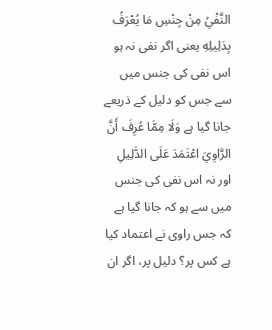النَّفْيُ مِنْ جِنْسِ مَا يُعْرَفُ بِدَلِيلِهِ یعنی اگر نفی نہ ہو اس نفی کی جنس میں سے جس کو دلیل کے ذریعے جانا گیا ہے وَلَا مِمَّا عُرِفَ أَنَّ الرَّاوِيَ اعْتَمَدَ عَلَى الدَّلِيلِ اور نہ اس نفی کی جنس میں سے ہو کہ جانا گیا ہے کہ جس راوی نے اعتماد کیا ہے کس پر؟ دلیل پر، اگر ان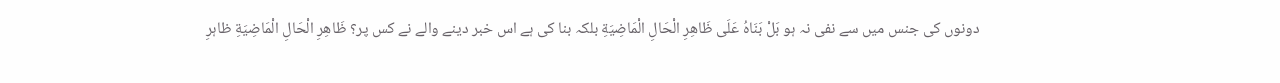دونوں کی جنس میں سے نفی نہ ہو بَلْ بَنَاهُ عَلَى ظَاهِرِ الْحَالِ الْمَاضِيَةِ بلکہ بنا کی ہے اس خبر دینے والے نے کس پر؟ ظَاهِرِ الْحَالِ الْمَاضِيَةِ ظاہرِ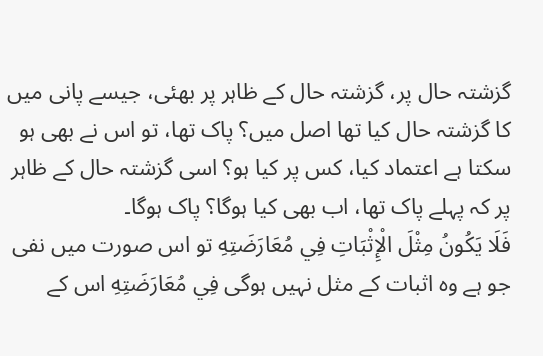گزشتہ حال پر، گزشتہ حال کے ظاہر پر بھئی، جیسے پانی میں کا گزشتہ حال کیا تھا اصل میں؟ پاک تھا، تو اس نے بھی ہو سکتا ہے اعتماد کیا، کس پر کیا ہو؟ اسی گزشتہ حال کے ظاہر پر کہ پہلے پاک تھا، اب بھی کیا ہوگا؟ پاک ہوگا۔
فَلَا يَكُونُ مِثْلَ الْإِثْبَاتِ فِي مُعَارَضَتِهِ تو اس صورت میں نفی جو ہے وہ اثبات کے مثل نہیں ہوگی فِي مُعَارَضَتِهِ اس کے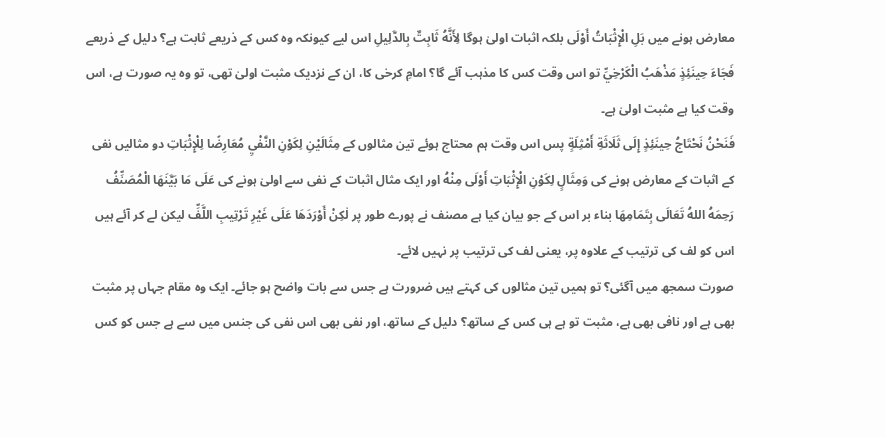معارض ہونے میں بَلِ الْإِثْبَاتُ أَوْلَى بلکہ اثبات اولیٰ ہوگا لِأَنَّهُ ثَابِتٌ بِالدَّلِيلِ اس لیے کیونکہ وہ کس کے ذریعے ثابت ہے؟ دلیل کے ذریعے فَجَاءَ حِينَئِذٍ مَذْهَبُ الْكَرْخِيِّ تو اس وقت کس کا مذہب آئے گا؟ امامِ کرخی کا، ان کے نزدیک مثبت اولیٰ تھی، تو وہ یہ صورت ہے، اس وقت کیا ہے مثبت اولیٰ ہے۔
فَنَحْنُ نَحْتَاجُ حِينَئِذٍ إِلَى ثَلَاثَةِ أَمْثِلَةٍ پس اس وقت ہم محتاج ہوئے تین مثالوں کے مِثَالَيْنِ لِكَوْنِ النَّفْيِ مُعَارِضًا لِلْإِثْبَاتِ دو مثالیں نفی کے اثبات کے معارض ہونے کی وَمِثَالٍ لِكَوْنِ الْإِثْبَاتِ أَوْلَى مِنْهُ اور ایک مثال اثبات کے نفی سے اولیٰ ہونے کی عَلَى مَا بَيَّنَهَا الْمُصَنِّفُ رَحِمَهُ اللهُ تَعَالَى بِتَمَامِهَا بناء بر اس کے جو بیان کیا ہے مصنف نے پورے طور پر لٰكِنْ أَوْرَدَهَا عَلَى غَيْرِ تَرْتِيبِ اللَّفِّ لیکن لے کر آئے ہیں اس کو لف کی ترتیب کے علاوہ پر، یعنی لف کی ترتیب پر نہیں لائے۔
صورت سمجھ میں آگئی؟ تو ہمیں تین مثالوں کی کہتے ہیں ضرورت ہے جس سے بات واضح ہو جائے۔ ایک وہ مقام جہاں پر مثبت بھی ہے اور نافی بھی ہے، مثبت تو ہے ہی کس کے ساتھ؟ دلیل کے ساتھ، اور نفی بھی اس نفی کی جنس میں سے ہے جس کو کس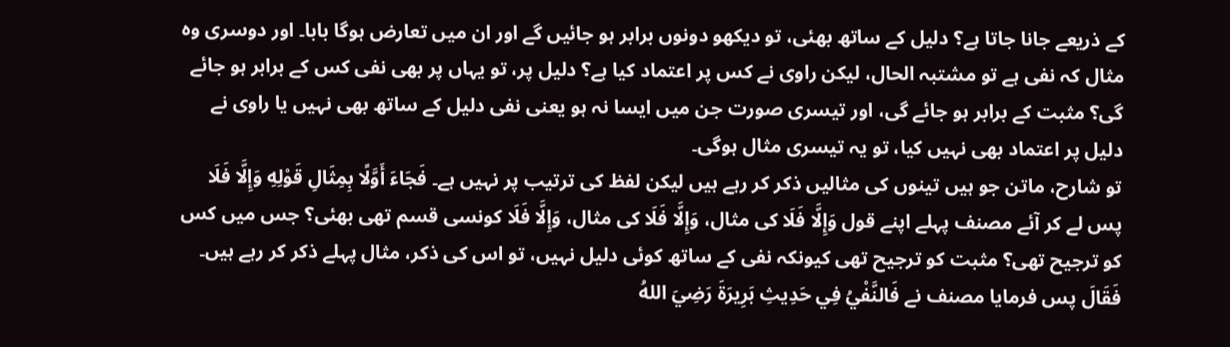کے ذریعے جانا جاتا ہے؟ دلیل کے ساتھ بھئی، تو دیکھو دونوں برابر ہو جائیں گے اور ان میں تعارض ہوگا بابا۔ اور دوسری وہ مثال کہ نفی ہے تو مشتبہ الحال، لیکن راوی نے کس پر اعتماد کیا ہے؟ دلیل پر، تو یہاں پر بھی نفی کس کے برابر ہو جائے گی؟ مثبت کے برابر ہو جائے گی، اور تیسری صورت جن میں ایسا نہ ہو یعنی نفی دلیل کے ساتھ بھی نہیں یا راوی نے دلیل پر اعتماد بھی نہیں کیا، تو یہ تیسری مثال ہوگی۔
تو شارح، ماتن جو ہیں تینوں کی مثالیں ذکر کر رہے ہیں لیکن لفظ کی ترتیب پر نہیں ہے۔ فَجَاءَ أَوَّلًا بِمِثَالِ قَوْلِهِ وَإِلَّا فَلَا پس لے کر آئے مصنف پہلے اپنے قول وَإِلَّا فَلَا کی مثال، وَإِلَّا فَلَا کی مثال، وَإِلَّا فَلَا کونسی قسم تھی بھئی؟ جس میں کس کو ترجیح تھی؟ مثبت کو ترجیح تھی کیونکہ نفی کے ساتھ کوئی دلیل نہیں، تو اس کی ذکر، مثال پہلے ذکر کر رہے ہیں۔ فَقَالَ پس فرمایا مصنف نے فَالنَّفْيُ فِي حَدِيثِ بَرِيرَةَ رَضِيَ اللهُ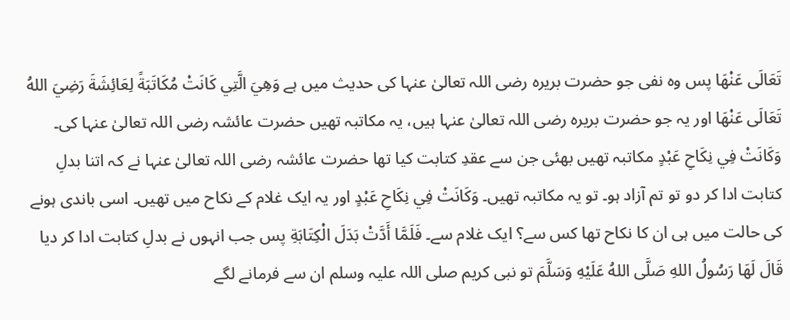تَعَالَى عَنْهَا پس وہ نفی جو حضرت بریرہ رضی اللہ تعالیٰ عنہا کی حدیث میں ہے وَهِيَ الَّتِي كَانَتْ مُكَاتَبَةً لِعَائِشَةَ رَضِيَ اللهُ تَعَالَى عَنْهَا اور یہ جو حضرت بریرہ رضی اللہ تعالیٰ عنہا ہیں، یہ مکاتبہ تھیں حضرت عائشہ رضی اللہ تعالیٰ عنہا کی۔
وَكَانَتْ فِي نِكَاحِ عَبْدٍ مکاتبہ تھیں بھئی جن سے عقدِ کتابت کیا تھا حضرت عائشہ رضی اللہ تعالیٰ عنہا نے کہ اتنا بدلِ کتابت ادا کر دو تو تم آزاد ہو۔ تو یہ مکاتبہ تھیں۔ وَكَانَتْ فِي نِكَاحِ عَبْدٍ اور یہ ایک غلام کے نکاح میں تھیں۔ اسی باندی ہونے کی حالت میں ہی ان کا نکاح تھا کس سے؟ ایک غلام سے۔ فَلَمَّا أَدَّتْ بَدَلَ الْكِتَابَةِ پس جب انہوں نے بدلِ کتابت ادا کر دیا قَالَ لَهَا رَسُولُ اللهِ صَلَّى اللهُ عَلَيْهِ وَسَلَّمَ تو نبی کریم صلی اللہ علیہ وسلم ان سے فرمانے لگے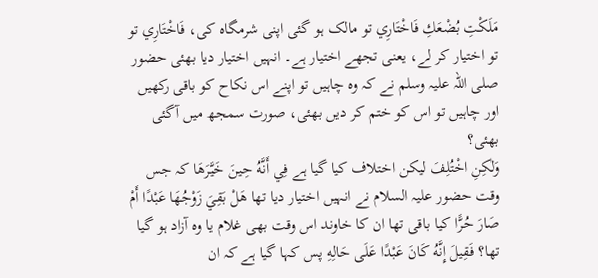مَلَكْتِ بُضْعَكِ فَاخْتَارِي تو مالک ہو گئی اپنی شرمگاہ کی، فَاخْتَارِي تو تو اختیار کر لے، یعنی تجھے اختیار ہے۔ انہیں اختیار دیا بھئی حضور صلی اللہ علیہ وسلم نے کہ وہ چاہیں تو اپنے اس نکاح کو باقی رکھیں اور چاہیں تو اس کو ختم کر دیں بھئی، صورت سمجھ میں آگئی بھئی؟
وَلٰكِنِ اخْتُلِفَ لیکن اختلاف کیا گیا ہے فِي أَنَّهُ حِينَ خَيَّرَهَا کہ جس وقت حضور علیہ السلام نے انہیں اختیار دیا تھا هَلْ بَقِيَ زَوْجُهَا عَبْدًا أَمْ صَارَ حُرًّا کیا باقی تھا ان کا خاوند اس وقت بھی غلام یا وہ آزاد ہو گیا تھا؟ فَقِيلَ إِنَّهُ كَانَ عَبْدًا عَلَى حَالِهِ پس کہا گیا ہے کہ ان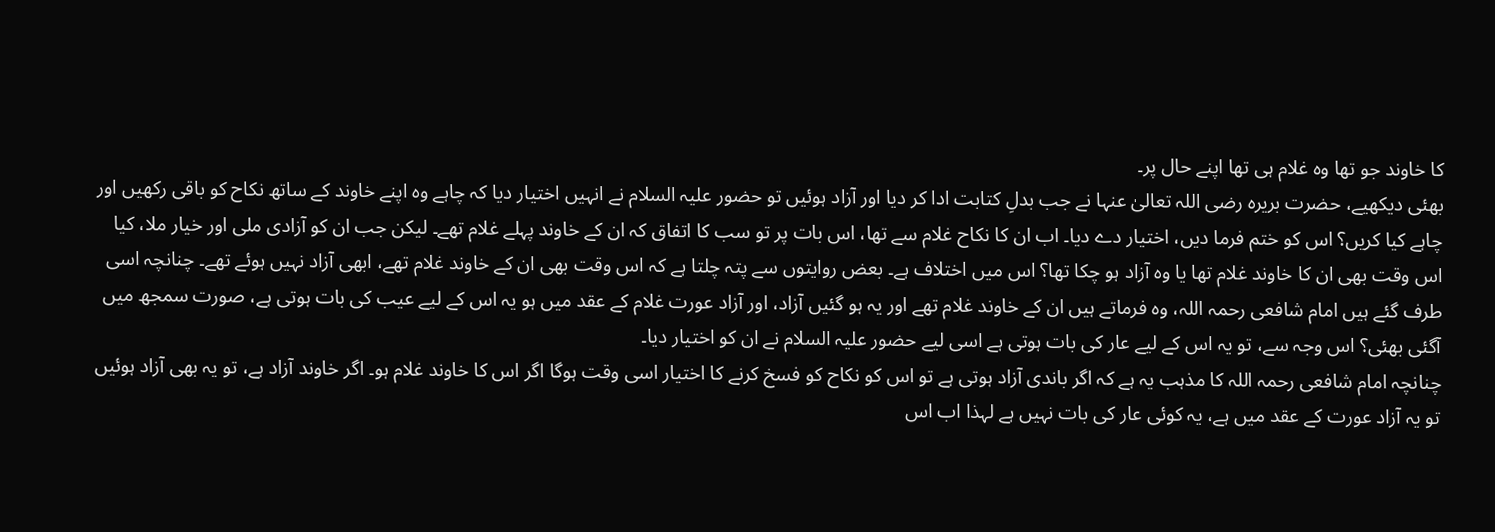کا خاوند جو تھا وہ غلام ہی تھا اپنے حال پر۔
بھئی دیکھیے، حضرت بریرہ رضی اللہ تعالیٰ عنہا نے جب بدلِ کتابت ادا کر دیا اور آزاد ہوئیں تو حضور علیہ السلام نے انہیں اختیار دیا کہ چاہے وہ اپنے خاوند کے ساتھ نکاح کو باقی رکھیں اور چاہے کیا کریں؟ اس کو ختم فرما دیں، اختیار دے دیا۔ اب ان کا نکاح غلام سے تھا، اس بات پر تو سب کا اتفاق کہ ان کے خاوند پہلے غلام تھے۔ لیکن جب ان کو آزادی ملی اور خیار ملا، کیا اس وقت بھی ان کا خاوند غلام تھا یا وہ آزاد ہو چکا تھا؟ اس میں اختلاف ہے۔ بعض روایتوں سے پتہ چلتا ہے کہ اس وقت بھی ان کے خاوند غلام تھے، ابھی آزاد نہیں ہوئے تھے۔ چنانچہ اسی طرف گئے ہیں امام شافعی رحمہ اللہ، وہ فرماتے ہیں ان کے خاوند غلام تھے اور یہ ہو گئیں آزاد، اور آزاد عورت غلام کے عقد میں ہو یہ اس کے لیے عیب کی بات ہوتی ہے، صورت سمجھ میں آگئی بھئی؟ اس وجہ سے، تو یہ اس کے لیے عار کی بات ہوتی ہے اسی لیے حضور علیہ السلام نے ان کو اختیار دیا۔
چنانچہ امام شافعی رحمہ اللہ کا مذہب یہ ہے کہ اگر باندی آزاد ہوتی ہے تو اس کو نکاح کو فسخ کرنے کا اختیار اسی وقت ہوگا اگر اس کا خاوند غلام ہو۔ اگر خاوند آزاد ہے، تو یہ بھی آزاد ہوئیں تو یہ آزاد عورت کے عقد میں ہے، یہ کوئی عار کی بات نہیں ہے لہذا اب اس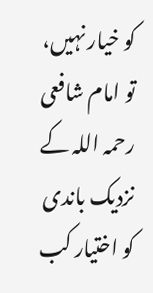کو خیار نہیں، تو امام شافعی رحمہ اللہ کے نزدیک باندی کو اختیار کب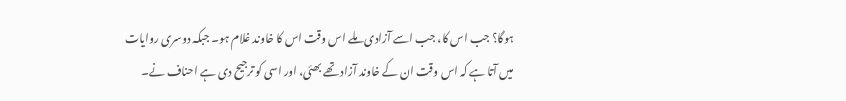ہوگا؟ جب اس کا، جب اسے آزادی ملے اس وقت اس کا خاوند غلام ہو۔ جبکہ دوسری روایات میں آتا ہے کہ اس وقت ان کے خاوند آزاد تھے بھئی، اور اسی کو ترجیح دی ہے احناف نے۔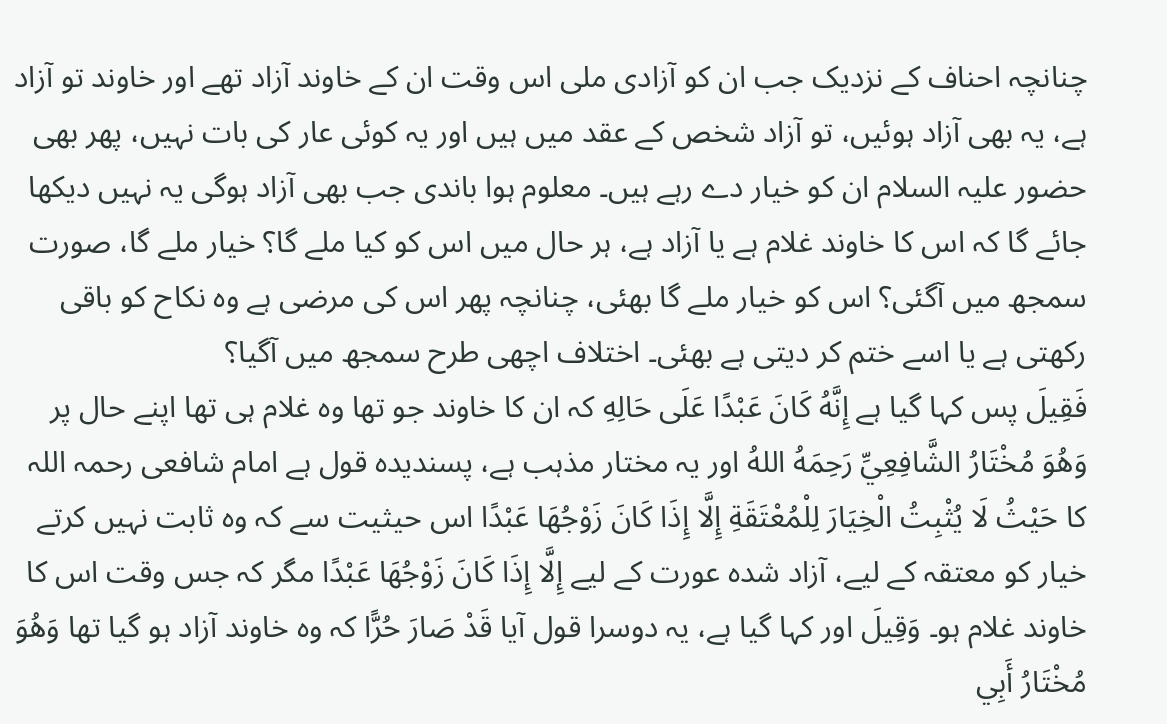چنانچہ احناف کے نزدیک جب ان کو آزادی ملی اس وقت ان کے خاوند آزاد تھے اور خاوند تو آزاد ہے، یہ بھی آزاد ہوئیں، تو آزاد شخص کے عقد میں ہیں اور یہ کوئی عار کی بات نہیں، پھر بھی حضور علیہ السلام ان کو خیار دے رہے ہیں۔ معلوم ہوا باندی جب بھی آزاد ہوگی یہ نہیں دیکھا جائے گا کہ اس کا خاوند غلام ہے یا آزاد ہے، ہر حال میں اس کو کیا ملے گا؟ خیار ملے گا، صورت سمجھ میں آگئی؟ اس کو خیار ملے گا بھئی، چنانچہ پھر اس کی مرضی ہے وہ نکاح کو باقی رکھتی ہے یا اسے ختم کر دیتی ہے بھئی۔ اختلاف اچھی طرح سمجھ میں آگیا؟
فَقِيلَ پس کہا گیا ہے إِنَّهُ كَانَ عَبْدًا عَلَى حَالِهِ کہ ان کا خاوند جو تھا وہ غلام ہی تھا اپنے حال پر وَهُوَ مُخْتَارُ الشَّافِعِيِّ رَحِمَهُ اللهُ اور یہ مختار مذہب ہے، پسندیدہ قول ہے امام شافعی رحمہ اللہ کا حَيْثُ لَا يُثْبِتُ الْخِيَارَ لِلْمُعْتَقَةِ إِلَّا إِذَا كَانَ زَوْجُهَا عَبْدًا اس حیثیت سے کہ وہ ثابت نہیں کرتے خیار کو معتقہ کے لیے، آزاد شدہ عورت کے لیے إِلَّا إِذَا كَانَ زَوْجُهَا عَبْدًا مگر کہ جس وقت اس کا خاوند غلام ہو۔ وَقِيلَ اور کہا گیا ہے، یہ دوسرا قول آیا قَدْ صَارَ حُرًّا کہ وہ خاوند آزاد ہو گیا تھا وَهُوَ مُخْتَارُ أَبِي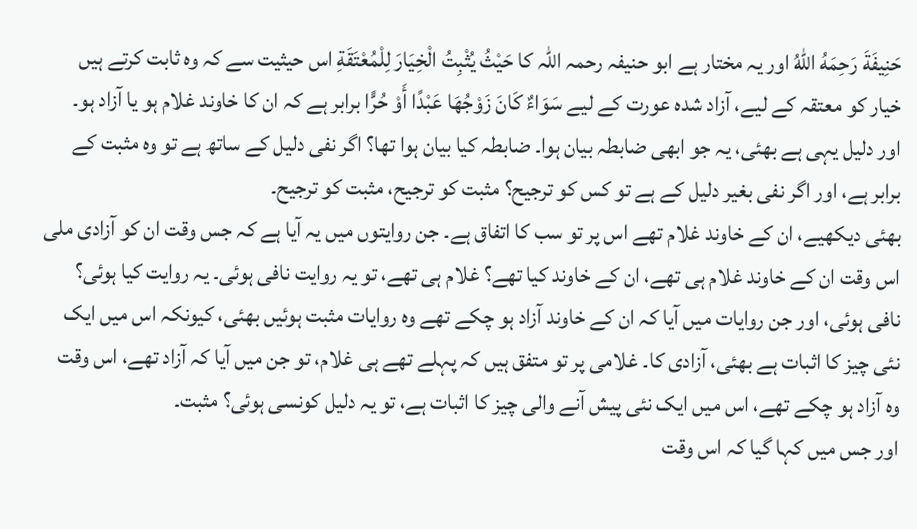حَنِيفَةَ رَحِمَهُ اللهُ اور یہ مختار ہے ابو حنیفہ رحمہ اللہ کا حَيْثُ يُثْبِتُ الْخِيَارَ لِلْمُعْتَقَةِ اس حیثیت سے کہ وہ ثابت کرتے ہیں خیار کو معتقہ کے لیے، آزاد شدہ عورت کے لیے سَوَاءٌ كَانَ زَوْجُهَا عَبْدًا أَوْ حُرًّا برابر ہے کہ ان کا خاوند غلام ہو یا آزاد ہو۔
اور دلیل یہی ہے بھئی، یہ جو ابھی ضابطہ بیان ہوا۔ ضابطہ کیا بیان ہوا تھا؟ اگر نفی دلیل کے ساتھ ہے تو وہ مثبت کے برابر ہے، اور اگر نفی بغیر دلیل کے ہے تو کس کو ترجیح؟ مثبت کو ترجیح، مثبت کو ترجیح۔
بھئی دیکھیے، ان کے خاوند غلام تھے اس پر تو سب کا اتفاق ہے۔ جن روایتوں میں یہ آیا ہے کہ جس وقت ان کو آزادی ملی اس وقت ان کے خاوند غلام ہی تھے، ان کے خاوند کیا تھے؟ غلام ہی تھے، تو یہ روایت نافی ہوئی۔ یہ روایت کیا ہوئی؟ نافی ہوئی، اور جن روایات میں آیا کہ ان کے خاوند آزاد ہو چکے تھے وہ روایات مثبت ہوئیں بھئی، کیونکہ اس میں ایک نئی چیز کا اثبات ہے بھئی، آزادی کا۔ غلامی پر تو متفق ہیں کہ پہلے تھے ہی غلام، تو جن میں آیا کہ آزاد تھے، اس وقت وہ آزاد ہو چکے تھے، اس میں ایک نئی پیش آنے والی چیز کا اثبات ہے، تو یہ دلیل کونسی ہوئی؟ مثبت۔
اور جس میں کہا گیا کہ اس وقت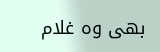بھی وہ غلام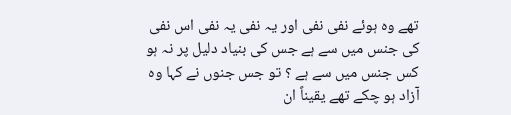تھے وہ ہوئے نفی نفی اور یہ نفی یہ نفی اس نفی کی جنس میں سے ہے جس کی بنیاد دلیل پر نہ ہو کس جنس میں سے ہے ؟ تو جس جنوں نے کہا وہ آزاد ہو چکے تھے یقیناً ان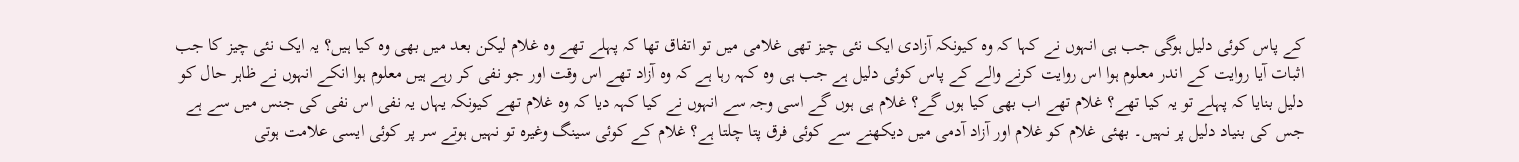کے پاس کوئی دلیل ہوگی جب ہی انہوں نے کہا کہ وہ کیونکہ آزادی ایک نئی چیز تھی غلامی میں تو اتفاق تھا کہ پہلے تھے وہ غلام لیکن بعد میں بھی وہ کیا ہیں؟ یہ ایک نئی چیز کا جب اثبات آیا روایت کے اندر معلوم ہوا اس روایت کرنے والے کے پاس کوئی دلیل ہے جب ہی وہ کہہ رہا ہے کہ وہ آزاد تھے اس وقت اور جو نفی کر رہے ہیں معلوم ہوا انکے انہوں نے ظاہر حال کو دلیل بنایا کہ پہلے تو یہ کیا تھے؟ غلام تھے اب بھی کیا ہوں گے؟ غلام ہی ہوں گے اسی وجہ سے انہوں نے کیا کہہ دیا کہ وہ غلام تھے کیونکہ یہاں یہ نفی اس نفی کی جنس میں سے ہے جس کی بنیاد دلیل پر نہیں۔ بھئی غلام کو غلام اور آزاد آدمی میں دیکھنے سے کوئی فرق پتا چلتا ہے؟ غلام کے کوئی سینگ وغیرہ تو نہیں ہوتے سر پر کوئی ایسی علامت ہوتی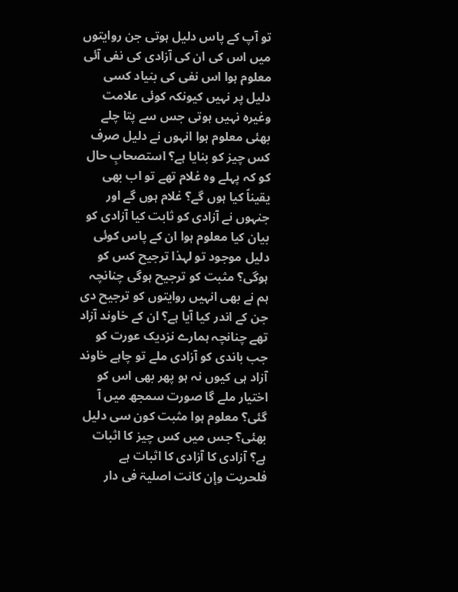تو آپ کے پاس دلیل ہوتی جن روایتوں میں اس کی ان کی آزادی کی نفی آئی معلوم ہوا اس نفی کی بنیاد کسی دلیل پر نہیں کیونکہ کوئی علامت وغیرہ نہیں ہوتی جس سے پتا چلے بھئی معلوم ہوا انہوں نے دلیل صرف کس چیز کو بنایا ہے؟ استصحابِ حال کو کہ پہلے وہ غلام تھے تو اب بھی یقیناً کیا ہوں گے؟ غلام ہوں گے اور جنہوں نے آزادی کو ثابت کیا آزادی کو بیان کیا معلوم ہوا ان کے پاس کوئی دلیل موجود تو لہذا ترجیح کس کو ہوگی؟ مثبت کو ترجیح ہوگی چنانچہ ہم نے بھی انہیں روایتوں کو ترجیح دی جن کے اندر کیا آیا ہے؟ ان کے خاوند آزاد تھے چنانچہ ہمارے نزدیک عورت کو جب باندی کو آزادی ملے تو چاہے خاوند آزاد ہی کیوں نہ ہو پھر بھی اس کو اختیار ملے گا صورت سمجھ میں آ گئی؟ معلوم ہوا مثبت کون سی دلیل بھئی؟ جس میں کس چیز کا اثبات ہے؟ آزادی کا آزادی کا اثبات ہے
فلحریت وإن کانت اصلیۃ فی دار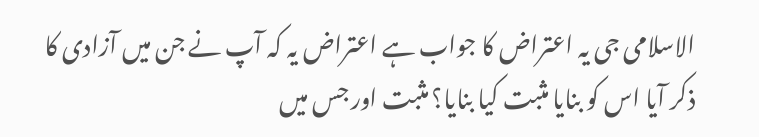الاسلامی جی یہ اعتراض کا جواب ہے اعتراض یہ کہ آپ نے جن میں آزادی کا ذکر آیا اس کو بنایا مثبت کیا بنایا؟ مثبت اور جس میں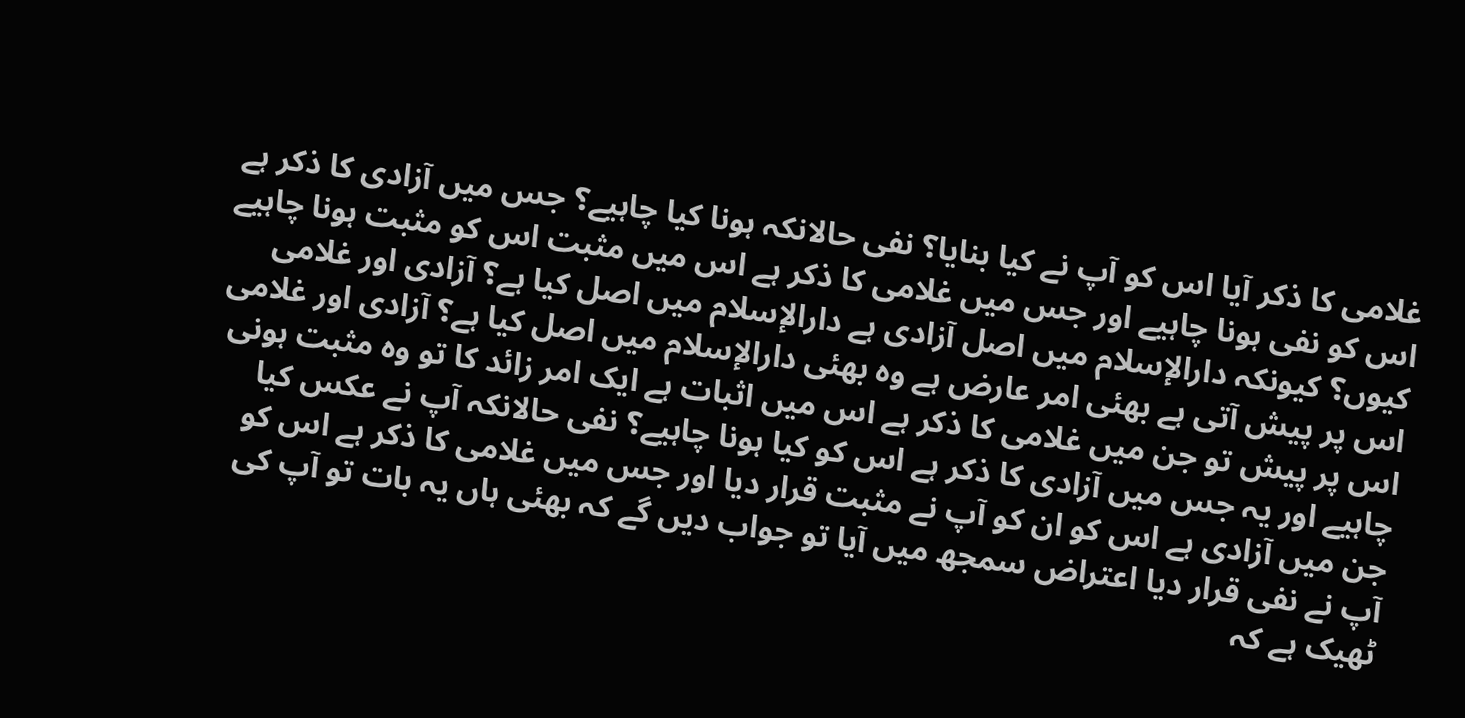غلامی کا ذکر آیا اس کو آپ نے کیا بنایا؟ نفی حالانکہ ہونا کیا چاہیے؟ جس میں آزادی کا ذکر ہے اس کو نفی ہونا چاہیے اور جس میں غلامی کا ذکر ہے اس میں مثبت اس کو مثبت ہونا چاہیے کیوں؟ کیونکہ دارالإسلام میں اصل آزادی ہے دارالإسلام میں اصل کیا ہے؟ آزادی اور غلامی اس پر پیش آتی ہے بھئی امر عارض ہے وہ بھئی دارالإسلام میں اصل کیا ہے؟ آزادی اور غلامی اس پر پیش تو جن میں غلامی کا ذکر ہے اس میں اثبات ہے ایک امر زائد کا تو وہ مثبت ہونی چاہیے اور یہ جس میں آزادی کا ذکر ہے اس کو کیا ہونا چاہیے؟ نفی حالانکہ آپ نے عکس کیا جن میں آزادی ہے اس کو ان کو آپ نے مثبت قرار دیا اور جس میں غلامی کا ذکر ہے اس کو آپ نے نفی قرار دیا اعتراض سمجھ میں آیا تو جواب دیں گے کہ بھئی ہاں یہ بات تو آپ کی ٹھیک ہے کہ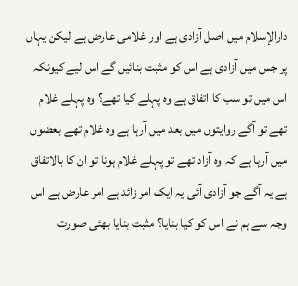دارالإسلام میں اصل آزادی ہے اور غلامی عارض ہے لیکن یہاں پر جس میں آزادی ہے اس کو مثبت بنائیں گے اس لیے کیونکہ اس میں تو سب کا اتفاق ہے وہ پہلے کیا تھے؟ وہ پہلے غلام تھے تو آگے روایتوں میں بعد میں آرہا ہے وہ غلام تھے بعضوں میں آرہا ہے کہ وہ آزاد تھے تو پہلے غلام ہونا تو ان کا بالاتفاق ہے یہ آگے جو آزادی آئی یہ ایک امر زائد ہے امر عارض ہے اس وجہ سے ہم نے اس کو کیا بنایا؟ مثبت بنایا بھئی صورت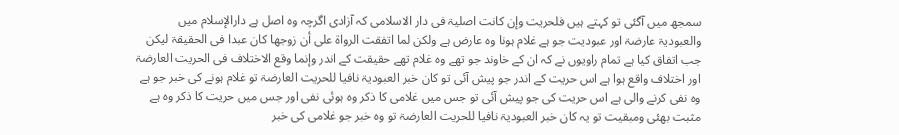سمجھ میں آگئی تو کہتے ہیں فلحریت وإن کانت اصلیۃ فی دار الاسلامی کہ آزادی اگرچہ وہ اصل ہے دارالإسلام میں والعبودیۃ عارضۃ اور عبودیت جو ہے غلام ہونا وہ عارض ہے ولکن لما اتفقت الرواة علی أن زوجھا کان عبدا فی الحقیقۃ لیکن جب اتفاق کیا ہے تمام راویوں نے کہ ان کے خاوند جو تھے وہ غلام تھے حقیقت کے اندر وإنما وقع الاختلاف فی الحریت العارضۃ اور اختلاف واقع ہوا ہے اس حریت کے اندر جو پیش آئی تو کان خبر العبوديۃ نافیا للحریت العارضۃ تو غلام ہونے کی خبر جو ہے وہ نفی کرنے والی ہے اس حریت کی جو پیش آئی تو جس میں غلامی کا ذکر وہ ہوئی نفی اور جس میں حریت کا ذکر وہ ہے مثبت بھئی ومبقیت تو یہ کان خبر العبودیۃ نافیا للحریت العارضۃ تو وہ خبر جو غلامی کی خبر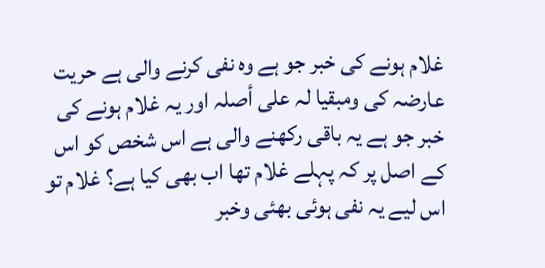غلام ہونے کی خبر جو ہے وہ نفی کرنے والی ہے حریت عارضہ کی ومبقیا لہ علی أصلہ اور یہ غلام ہونے کی خبر جو ہے یہ باقی رکھنے والی ہے اس شخص کو اس کے اصل پر کہ پہلے غلام تھا اب بھی کیا ہے؟ غلام تو اس لیے یہ نفی ہوئی بھئی وخبر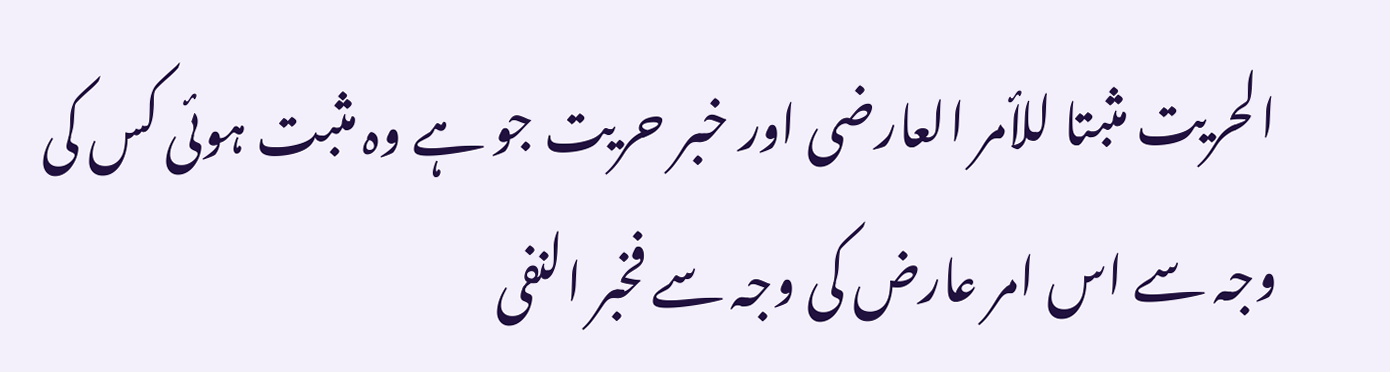الحریت مثبتا للأمر العارضی اور خبر حریت جو ہے وہ مثبت ہوئی کس کی وجہ سے اس امر عارض کی وجہ سے فخبر النفی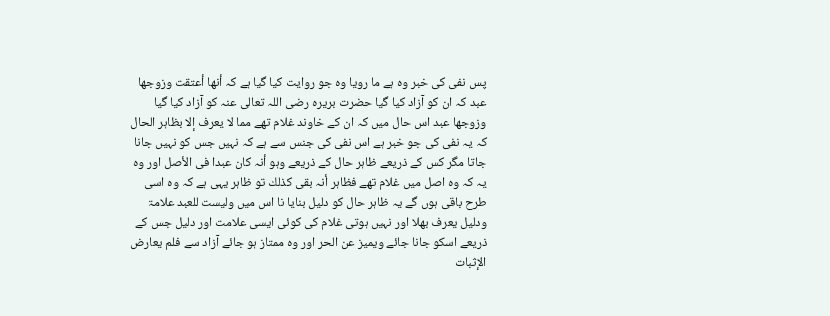پس نفی کی خبر وہ ہے ما رویا وہ جو روایت کیا گیا ہے کہ أنھا أعتقت وزوجھا عبد کہ ان کو آزاد کیا گیا حضرت بریرہ رضی اللہ تعالی عنہ کو آزاد کیا گیا وزوجھا عبد اس حال میں کہ ان کے خاوند غلام تھے مما لا یعرف إلا بظاہر الحال کہ یہ نفی کی جو خبر ہے اس نفی کی جنس سے ہے کہ نہیں جس کو نہیں جانا جاتا مگر کس کے ذریعے ظاہر حال کے ذریعے وہو أنہ کان عبدا فی الأصل اور وہ یہ کہ وہ اصل میں غلام تھے فظاہر أنہ بقی كذلك تو ظاہر یہی ہے کہ وہ اسی طرح باقی ہوں گے یہ ظاہر حال کو دلیل بنایا نا اس میں ولیست للعبد علامۃ ودلیل یعرف بھلا اور نہیں ہوتی غلام کی کوئی ایسی علامت اور دلیل جس کے ذریعے اسکو جانا جائے ویمیز عن الحر اور وہ ممتاز ہو جائے آزاد سے فلم یعارض الإثبات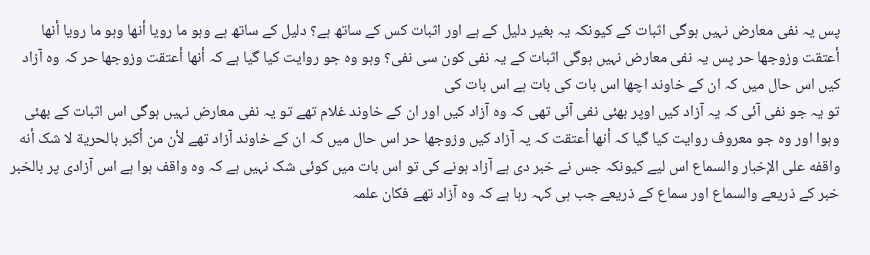پس یہ نفی معارض نہیں ہوگی اثبات کے کیونکہ یہ بغیر دلیل کے ہے اور اثبات کس کے ساتھ ہے؟ دلیل کے ساتھ ہے وہو ما رویا أنھا وہو ما رویا أنھا أعتقت وزوجھا حر پس یہ نفی معارض نہیں ہوگی اثبات کے یہ نفی کون سی نفی؟ وہو وہ جو روایت کیا گیا ہے کہ أنھا أعتقت وزوجھا حر کہ وہ آزاد کیں اس حال میں کہ ان کے خاوند اچھا اس بات کی بات ہے اس بات کی
تو یہ جو نفی آئی کہ یہ آزاد کیں اوپر بھئی نفی آئی تھی کہ وہ آزاد کیں اور ان کے خاوند غلام تھے تو یہ نفی معارض نہیں ہوگی اس اثبات کے بھئی وہوا اور وہ جو معروف روایت کیا گیا کہ أنھا أعتقت کہ یہ آزاد کیں وزوجھا حر اس حال میں کہ ان کے خاوند آزاد تھے لأن من أکبر بالحرية لا شک أنه واقفه علی الإخبار والسماع اس لیے کیونکہ جس نے خبر دی ہے آزاد ہونے کی تو اس بات میں کوئی شک نہیں ہے کہ وہ واقف ہوا ہے اس آزادی پر بالخبر خبر کے ذریعے والسماع اور سماع کے ذریعے جب ہی کہہ رہا ہے کہ وہ آزاد تھے فکان علمہ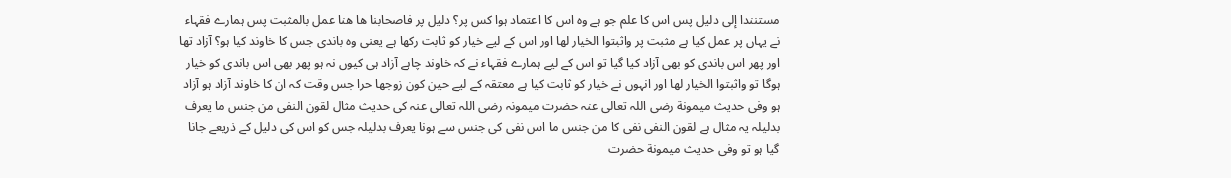مستنندا إلی دلیل پس اس کا علم جو ہے وہ اس کا اعتماد ہوا کس پر؟ دلیل پر فاصحابنا ھا ھنا عمل بالمثبت پس ہمارے فقہاء نے یہاں پر عمل کیا ہے مثبت پر واثبتوا الخیار لھا اور اس کے لیے خیار کو ثابت رکھا ہے یعنی وہ باندی جس کا خاوند کیا ہو؟ آزاد تھا اور پھر اس باندی کو بھی آزاد کیا گیا تو اس کے لیے ہمارے فقہاء نے کہ خاوند چاہے آزاد ہی کیوں نہ ہو پھر بھی اس باندی کو خیار ہوگا تو واثبتوا الخیار لھا اور انہوں نے خیار کو ثابت کیا ہے معتقہ کے لیے حین کون زوجھا حرا جس وقت کہ ان کا خاوند آزاد ہو آزاد ہو وفی حدیث میمونة رضی اللہ تعالی عنہ حضرت میمونہ رضی اللہ تعالی عنہ کی حدیث مثال لقون النفی من جنس ما یعرف بدلیلہ یہ مثال ہے لقون النفی نفی کا من جنس ما اس نفی کی جنس سے ہونا یعرف بدلیلہ جس کو اس کی دلیل کے ذریعے جانا گیا ہو تو وفی حدیث میمونة حضرت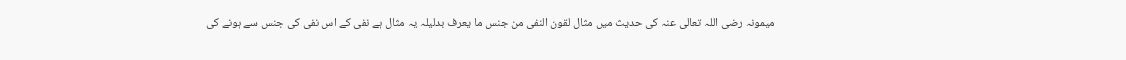میمونہ رضی اللہ تعالی عنہ کی حدیث میں مثال لقون النفی من جنس ما یعرف بدلیلہ یہ مثال ہے نفی کے اس نفی کی جنس سے ہونے کی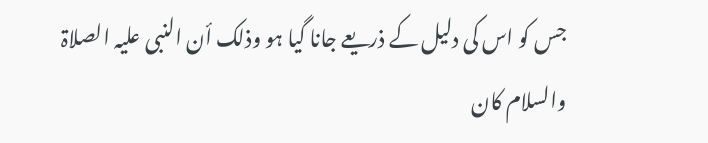جس کو اس کی دلیل کے ذریعے جانا گیا ہو وذلک أن النبی علیہ الصلاۃ والسلام کان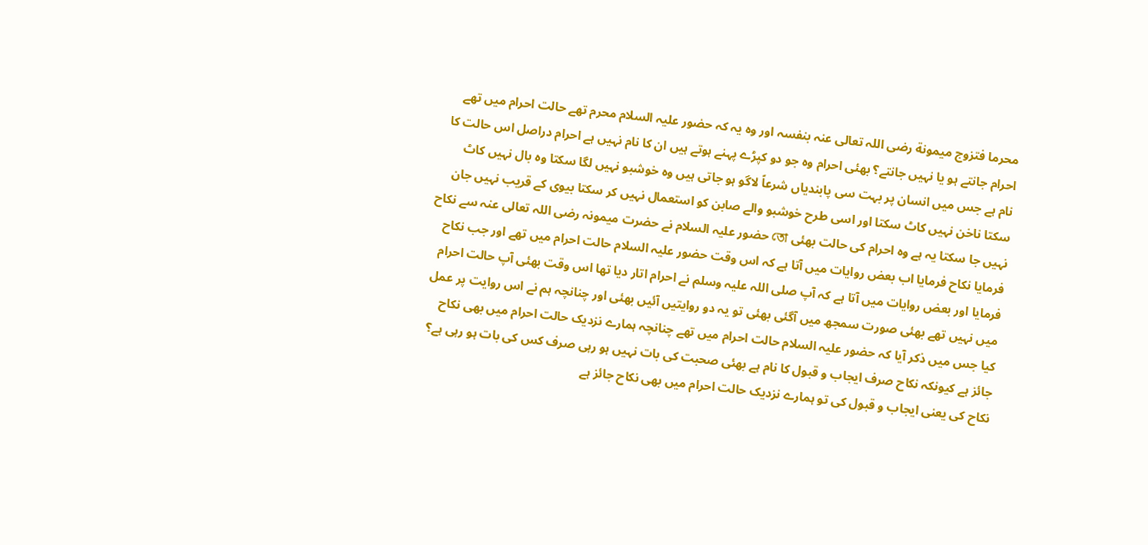محرما فتزوج میمونة رضی اللہ تعالی عنہ بنفسہ اور وہ یہ کہ حضور علیہ السلام محرم تھے حالت احرام میں تھے احرام جانتے ہو یا نہیں جانتے؟ بھئی احرام وہ جو دو کپڑے پہنے ہوتے ہیں ان کا نام نہیں ہے احرام دراصل اس حالت کا نام ہے جس میں انسان پر بہت سی پابندیاں شرعاً لاگو ہو جاتی ہیں وہ خوشبو نہیں لگا سکتا وہ بال نہیں کاٹ سکتا ناخن نہیں کاٹ سکتا اور اسی طرح خوشبو والے صابن کو استعمال نہیں کر سکتا بیوی کے قریب نہیں جان نہیں جا سکتا یہ ہے وہ احرام کی حالت بھئی তো حضور علیہ السلام نے حضرت میمونہ رضی اللہ تعالی عنہ سے نکاح فرمایا نکاح فرمایا اب بعض روایات میں آتا ہے کہ اس وقت حضور علیہ السلام حالت احرام میں تھے اور جب نکاح فرمایا اور بعض روایات میں آتا ہے کہ آپ صلی اللہ علیہ وسلم نے احرام اتار دیا تھا اس وقت بھئی آپ حالت احرام میں نہیں تھے بھئی صورت سمجھ میں آگئی بھئی تو یہ دو روایتیں آئیں بھئی اور چنانچہ ہم نے اس روایت پر عمل کیا جس میں ذکر آیا کہ حضور علیہ السلام حالت احرام میں تھے چنانچہ ہمارے نزدیک حالت احرام میں بھی نکاح جائز ہے کیونکہ نکاح صرف ایجاب و قبول کا نام ہے بھئی صحبت کی بات نہیں ہو رہی صرف کس کی بات ہو رہی ہے؟ نکاح کی یعنی ایجاب و قبول کی تو ہمارے نزدیک حالت احرام میں بھی نکاح جائز ہے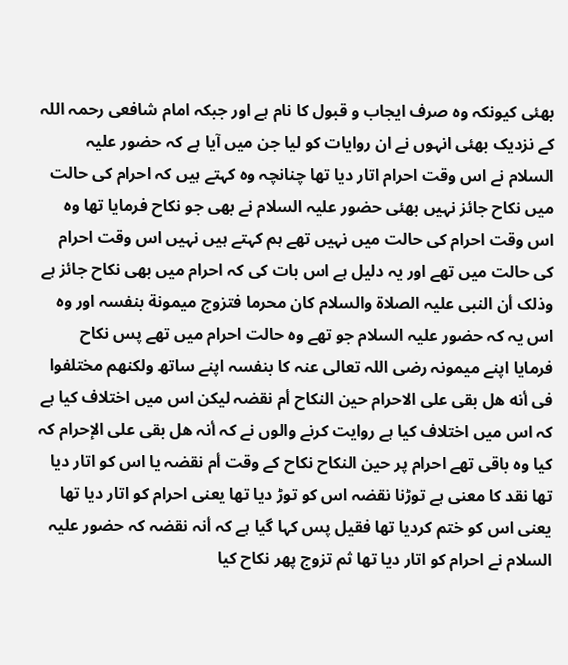بھئی کیونکہ وہ صرف ایجاب و قبول کا نام ہے اور جبکہ امام شافعی رحمہ اللہ کے نزدیک بھئی انہوں نے ان روایات کو لیا جن میں آیا ہے کہ حضور علیہ السلام نے اس وقت احرام اتار دیا تھا چنانچہ وہ کہتے ہیں کہ احرام کی حالت میں نکاح جائز نہیں بھئی حضور علیہ السلام نے بھی جو نکاح فرمایا تھا وہ اس وقت احرام کی حالت میں نہیں تھے ہم کہتے ہیں نہیں اس وقت احرام کی حالت میں تھے اور یہ دلیل ہے اس بات کی کہ احرام میں بھی نکاح جائز ہے وذلک أن النبی علیہ الصلاۃ والسلام کان محرما فتزوج میمونة بنفسہ اور وہ اس یہ کہ حضور علیہ السلام جو تھے وہ حالت احرام میں تھے پس نکاح فرمایا اپنے میمونہ رضی اللہ تعالی عنہ کا بنفسہ اپنے ساتھ ولکنھم مختلفوا فی أنه ھل بقی علی الاحرام حین النکاح أم نقضہ لیکن اس میں اختلاف کیا ہے کہ اس میں اختلاف کیا ہے روایت کرنے والوں نے کہ أنہ ھل بقی علی الإحرام کہ کیا وہ باقی تھے احرام پر حین النکاح نکاح کے وقت أم نقضہ یا اس کو اتار دیا تھا نقد کا معنی ہے توڑنا نقضہ اس کو توڑ دیا تھا یعنی احرام کو اتار دیا تھا یعنی اس کو ختم کردیا تھا فقیل پس کہا گیا ہے کہ أنہ نقضہ کہ حضور علیہ السلام نے احرام کو اتار دیا تھا ثم تزوج پھر نکاح کیا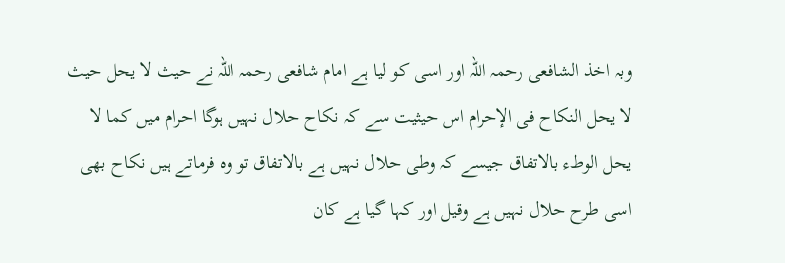وبہ اخذ الشافعی رحمہ اللہ اور اسی کو لیا ہے امام شافعی رحمہ اللہ نے حیث لا یحل حیث لا یحل النکاح فی الإحرام اس حیثیت سے کہ نکاح حلال نہیں ہوگا احرام میں کما لا یحل الوطء بالاتفاق جیسے کہ وطی حلال نہیں ہے بالاتفاق تو وہ فرماتے ہیں نکاح بھی اسی طرح حلال نہیں ہے وقیل اور کہا گیا ہے کان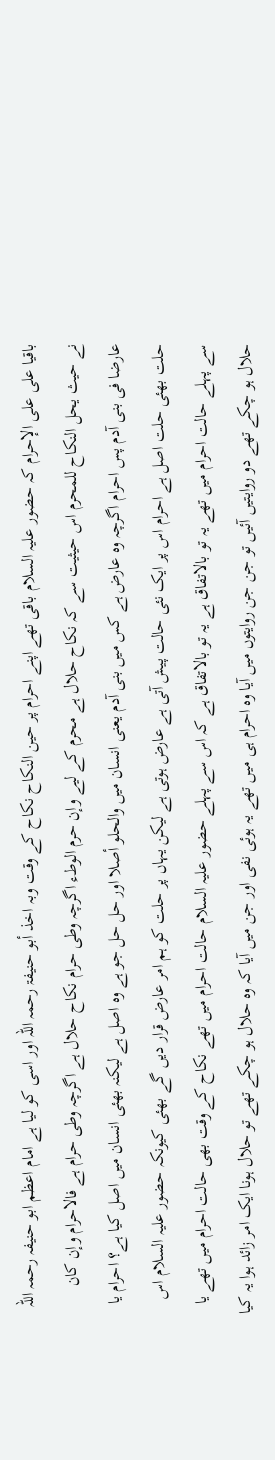باقیا علی علی الإحرام کہ حضور علیہ السلام باقی تھے اپنے احرام پر حین النکاح نکاح کے وقت وبہ اخذ أبو حنیفۃ رحمہ اللہ اور اسی کو لیا ہے امام اعظم ابو حنیفہ رحمہ اللہ نے حیث یحل النکاح للمحرم اس حیثیت سے کہ نکاح حلال ہے محرم کے لیے وإن حرم الوطء اگرچہ وطی حرام نکاح حلال ہے اگرچہ وطی حرام ہے فالاحرام وإن کان عارضا فی بنی آدم پس احرام اگرچہ وہ عارض ہے کس میں بنی آدم یعنی انسان میں والحلو أصلا اور حل حل جو ہے وہ اصل ہے لیکنہ بھئی انسان میں اصل کیا ہے؟ احرام یا حلت بھئی حلت اصل ہے احرام اس پر ایک نئی حالت پیش آتی ہے عارض ہوتی ہے لیکن یہاں پر حلت کو ہم امر عارض قرار دیں گے بھئی کیونکہ حضور علیہ السلام اس سے پہلے حالت احرام میں تھے یہ تو بالاتفاق ہے یہ تو بالاتفاق ہے کہ اس سے پہلے حضور علیہ السلام حالت احرام میں تھے نکاح کے وقت بھی حالت احرام میں تھے یا حلال ہو چکے تھے دو روایتیں آئیں تو جن جن روایتوں میں آیا وہ احرام ہی میں تھے یہ ہوئی نفی اور جن میں آیا کہ وہ حلال ہو چکے تھے تو حلال ہونا ایک امر زائد ہوا یہ کیا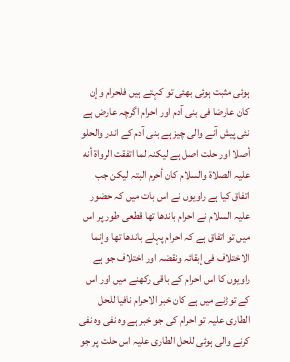ہوئی مثبت ہوئی بھئی تو کہتے ہیں فلحرام وإن کان عارضا فی بنی آدم اور احرام اگرچہ عارض ہے نئی پیش آنے والی چیز ہے بنی آدم کے اندر والحلو أصلا اور حلت اصل ہے لیکنہ لما اتفقت الرواة أنه علیہ الصلاۃ والسلام کان أحرم البتہ لیکن جب اتفاق کیا ہے راویوں نے اس بات میں کہ حضور علیہ السلام نے احرام باندھا تھا قطعی طور پر اس میں تو اتفاق ہے کہ احرام پہلے باندھا تھا وإنما الاختلاف فی إبقائہ ونقضہ اور اختلاف جو ہے راویوں کا اس احرام کے باقی رکھنے میں اور اس کے توڑنے میں ہے کان خبر الاحرام نافیا للحل الطاری علیہ تو احرام کی جو خبر ہے وہ نفی وہ نفی کرنے والی ہوئی للحل الطاری علیہ اس حلت پر جو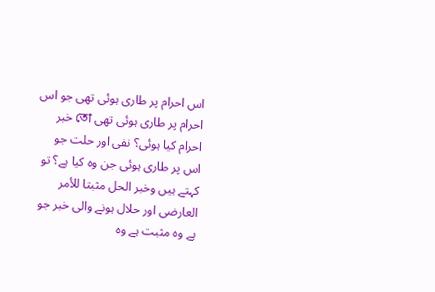اس احرام پر طاری ہوئی تھی جو اس احرام پر طاری ہوئی تھی তো خبر احرام کیا ہوئی؟ نفی اور حلت جو اس پر طاری ہوئی جن وہ کیا ہے؟ تو کہتے ہیں وخبر الحل مثبتا للأمر العارضی اور حلال ہونے والی خبر جو ہے وہ مثبت ہے وہ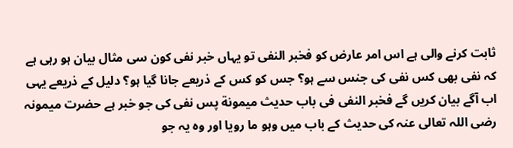ثابت کرنے والی ہے اس امر عارض کو فخبر النفی تو یہاں خبر نفی کون سی مثال بیان ہو رہی ہے کہ نفی بھی کس نفی کی جنس سے ہو؟ جس کو کس کے ذریعے جانا گیا ہو؟ دلیل کے ذریعے یہی اب آگے بیان کریں گے فخبر النفی فی باب حدیث میمونة پس نفی کی جو خبر ہے حضرت میمونہ رضی اللہ تعالی عنہ کی حدیث کے باب میں وہو ما رویا اور وہ یہ جو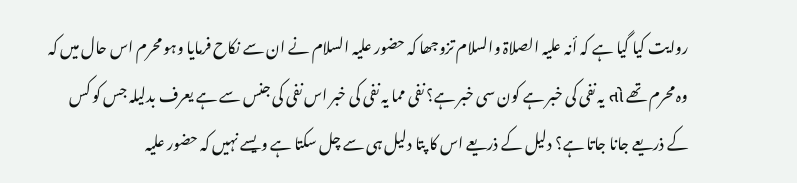روایت کیا گیا ہے کہ أنہ علیہ الصلاۃ والسلام تزوجھا کہ حضور علیہ السلام نے ان سے نکاح فرمایا وہو محرم اس حال میں کہ وہ محرم تھے તો یہ نفی کی خبر ہے کون سی خبر ہے؟ نفی مما یہ نفی کی خبر اس نفی کی جنس سے ہے یعرف بدلیلہ جس کو کس کے ذریعے جانا جاتا ہے؟ دلیل کے ذریعے اس کا پتا دلیل ہی سے چل سکتا ہے ویسے نہیں کہ حضور علیہ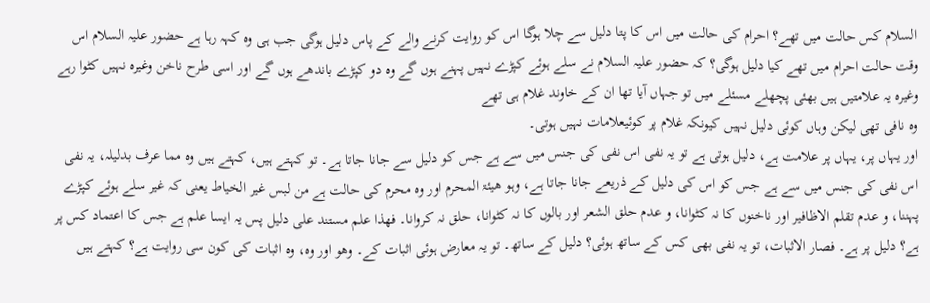السلام کس حالت میں تھے؟ احرام کی حالت میں اس کا پتا دلیل سے چلا ہوگا اس کو روایت کرنے والے کے پاس دلیل ہوگی جب ہی وہ کہہ رہا ہے حضور علیہ السلام اس وقت حالت احرام میں تھے کیا دلیل ہوگی؟ کہ حضور علیہ السلام نے سلے ہوئے کپڑے نہیں پہنے ہوں گے وہ دو کپڑے باندھے ہوں گے اور اسی طرح ناخن وغیرہ نہیں کٹوا رہے وغیرہ یہ علامتیں ہیں بھئی پچھلے مسئلے میں تو جہاں آیا تھا ان کے خاوند غلام ہی تھے
وہ نافی تھی لیکن وہاں کوئی دلیل نہیں کیونکہ غلام پر کوئیعلامات نہیں ہوتی۔
اور یہاں پر، یہاں پر علامت ہے، دلیل ہوتی ہے تو یہ نفی اس نفی کی جنس میں سے ہے جس کو دلیل سے جانا جاتا ہے۔ تو کہتے ہیں، کہتے ہیں وہ مما عرف بدلیلہ، یہ نفی اس نفی کی جنس میں سے ہے جس کو اس کی دلیل کے ذریعے جانا جاتا ہے، وہو هیئۃ المحرم اور وہ محرم کی حالت ہے من لبس غیر الخیاط یعنی کہ غیر سلے ہوئے کپڑے پہننا، و عدم تقلم الاظافیر اور ناخنوں کا نہ کٹوانا، و عدم حلق الشعر اور بالوں کا نہ کٹوانا، حلق نہ کروانا۔ فھذا علم مستند علی دلیل پس یہ ایسا علم ہے جس کا اعتماد کس پر ہے؟ دلیل پر ہے۔ فصار الاثبات، تو یہ نفی بھی کس کے ساتھ ہوئی؟ دلیل کے ساتھ۔ تو یہ معارض ہوئی اثبات کے۔ وهو اور وہ، وہ اثبات کی کون سی روایت ہے؟ کہتے ہیں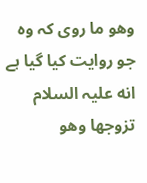وهو ما روی کہ وہ جو روایت کیا گیا ہے انه علیہ السلام تزوجھا وهو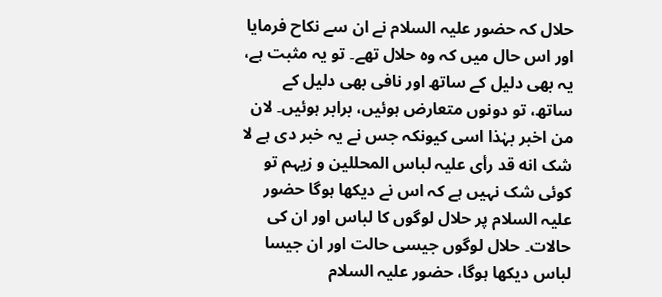حلال کہ حضور علیہ السلام نے ان سے نکاح فرمایا اور اس حال میں کہ وہ حلال تھے۔ تو یہ مثبت ہے، یہ بھی دلیل کے ساتھ اور نافی بھی دلیل کے ساتھ، تو دونوں متعارض ہوئیں، برابر ہوئیں۔ لان من اخبر بہٰذا اسی کیونکہ جس نے یہ خبر دی ہے لا شک انه قد رأی علیہ لباس المحللین و زیہم تو کوئی شک نہیں ہے کہ اس نے دیکھا ہوگا حضور علیہ السلام پر حلال لوگوں کا لباس اور ان کی حالات۔ حلال لوگوں جیسی حالت اور ان جیسا لباس دیکھا ہوگا، حضور علیہ السلام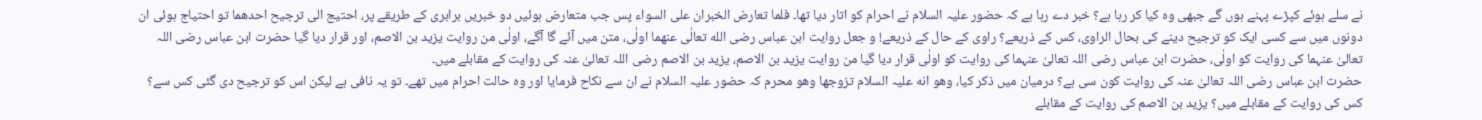نے سلے ہوئے کپڑے پہنے ہوں گے جبھی وہ کیا کر رہا ہے؟ خبر دے رہا ہے کہ حضور علیہ السلام نے احرام کو اتار دیا تھا۔ فلما تعارض الخبران علی السواء پس جب متعارض ہوئیں دو خبریں برابری کے طریقے پر، احتیج الی ترجیح احدهما تو احتیاج ہوئی ان دونوں میں سے کسی ایک کو ترجیح دینے کی بحال الراوی، کس کے ذریعے؟ راوی کے حال کے ذریعے! و جعل روایت ابن عباس رضی الله تعالٰی عنهما اولٰی، متن میں آئے گا آگے، اولٰی من روایت یزید بن الاصم، اور قرار دیا گیا حضرت ابن عباس رضی اللہ تعالیٰ عنہما کی روایت کو اولٰی، حضرت ابن عباس رضی اللہ تعالیٰ عنہما کی روایت کو اولٰی قرار دیا گیا من روایت یزید بن الاصم، یزید بن الاصم رضی اللہ تعالیٰ عنہ کی روایت کے مقابلے میں۔
حضرت ابن عباس رضی اللہ تعالیٰ عنہ کی روایت کون سی ہے؟ درمیان میں ذکر کیا، وهو انه علیہ السلام تزوجھا وهو محرم کہ حضور علیہ السلام نے ان سے نکاح فرمایا اور وہ حالت احرام میں تھے۔ تو یہ نافی ہے لیکن اس کو ترجیح دی گئی کس سے؟ کس کی روایت کے مقابلے میں؟ یزید بن الاصم کی روایت کے مقابلے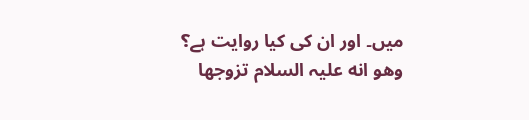میں۔ اور ان کی کیا روایت ہے؟ وهو انه علیہ السلام تزوجھا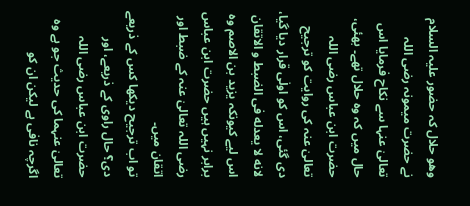وهو حلال کہ حضور علیہ السلام نے حضرت میمونہ رضی اللہ تعالیٰ عنہا سے نکاح فرمایا اس حال میں کہ وہ حلال تھے۔ بھئی، حضرت ابن عباس رضی اللہ تعالیٰ عنہ کی روایت کو ترجیح دی گئی، اس کو اولٰی قرار دیا گیا، لانه لا یعدله فی الضبط و الاتقان اس لیے کیونکہ یزید بن الاصم وہ برابر نہیں ہیں حضرت ابن عباس رضی اللہ تعالیٰ عنہ کے ضبط اور اتقان میں۔
تو اب ترجیح دیکھا کس کے ذریعے دی؟ حال راوی کے ذریعے، اور حضرت ابن عباس رضی اللہ تعالیٰ عنہما کی حدیث جو ہے وہ اگرچہ نافی ہے لیکن ان کو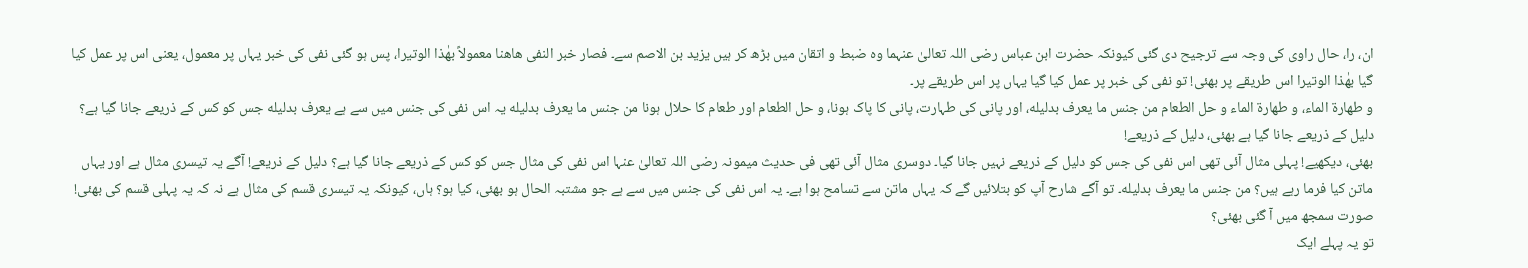ان، را، حال راوی کی وجہ سے ترجیح دی گئی کیونکہ حضرت ابن عباس رضی اللہ تعالیٰ عنہما وہ ضبط و اتقان میں بڑھ کر ہیں یزید بن الاصم سے۔ فصار خبر النفی هاهنا معمولاً بهٰذا الوتیرا، پس ہو گئی نفی کی خبر یہاں پر معمول، یعنی اس پر عمل کیا گیا بهٰذا الوتیرا اس طریقے پر بھئی! تو نفی کی خبر پر عمل کیا گیا یہاں پر اس طریقے پر۔
و طهارۃ الماء، و طهارۃ الماء و حل الطعام من جنس ما یعرف بدلیله، اور پانی کی طہارت، پانی کا پاک ہونا، و حل الطعام اور طعام کا حلال ہونا من جنس ما یعرف بدلیله یہ اس نفی کی جنس میں سے ہے یعرف بدلیله جس کو کس کے ذریعے جانا گیا ہے؟ دلیل کے ذریعے جانا گیا ہے بھئی، دلیل کے ذریعے!
بھئی، دیکھیے! پہلی مثال آئی تھی اس نفی کی جس کو دلیل کے ذریعے نہیں جانا گیا۔ دوسری مثال آئی تھی فی حدیث میمونہ رضی اللہ تعالیٰ عنہا اس نفی کی مثال جس کو کس کے ذریعے جانا گیا ہے؟ دلیل کے ذریعے! آگے یہ تیسری مثال ہے اور یہاں ماتن کیا فرما رہے ہیں؟ من جنس ما یعرف بدلیله۔ تو آگے شارح آپ کو بتلائیں گے کہ یہاں ماتن سے تسامح ہوا ہے۔ یہ اس نفی کی جنس میں سے ہے جو مشتبہ الحال ہو بھئی، کیا ہو؟ ہاں، کیونکہ یہ تیسری قسم کی مثال ہے نہ کہ یہ پہلی قسم کی بھئی! صورت سمجھ میں آ گئی بھئی؟
تو یہ پہلے ایک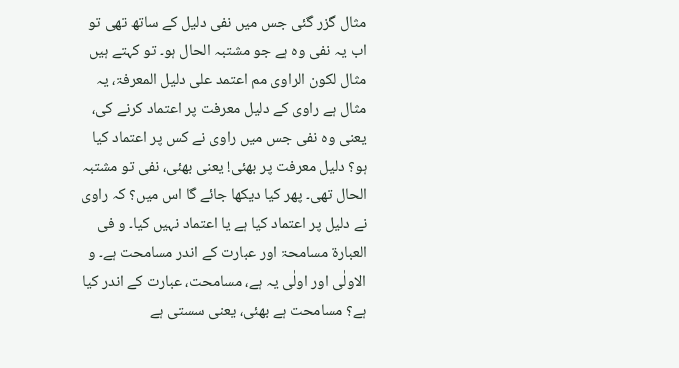مثال گزر گئی جس میں نفی دلیل کے ساتھ تھی تو اب یہ نفی وہ ہے جو مشتبہ الحال ہو۔ تو کہتے ہیں مثال لکون الراوی مم اعتمد علی دلیل المعرفۃ، یہ مثال ہے راوی کے دلیل معرفت پر اعتماد کرنے کی، یعنی وہ نفی جس میں راوی نے کس پر اعتماد کیا ہو؟ دلیل معرفت پر بھئی! یعنی بھئی، نفی تو مشتبہ الحال تھی۔ پھر کیا دیکھا جائے گا اس میں؟ کہ راوی نے دلیل پر اعتماد کیا ہے یا اعتماد نہیں کیا۔ و فی العبارۃ مسامحۃ اور عبارت کے اندر مسامحت ہے۔ و الاولٰی اور اولٰی یہ ہے، مسامحت، عبارت کے اندر کیا ہے؟ مسامحت ہے بھئی، یعنی سستی ہے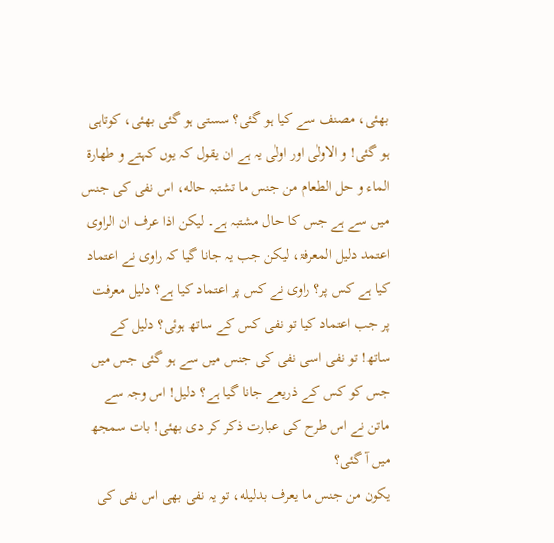بھئی، مصنف سے کیا ہو گئی؟ سستی ہو گئی بھئی، کوتاہی ہو گئی! و الاولٰی اور اولٰی یہ ہے ان یقول کہ یوں کہتے و طهارۃ الماء و حل الطعام من جنس ما تشتبہ حاله، اس نفی کی جنس میں سے ہے جس کا حال مشتبہ ہے۔ لیکن اذا عرف ان الراوی اعتمد دلیل المعرفۃ، لیکن جب یہ جانا گیا کہ راوی نے اعتماد کیا ہے کس پر؟ راوی نے کس پر اعتماد کیا ہے؟ دلیل معرفت پر جب اعتماد کیا تو نفی کس کے ساتھ ہوئی؟ دلیل کے ساتھ! تو نفی اسی نفی کی جنس میں سے ہو گئی جس میں جس کو کس کے ذریعے جانا گیا ہے؟ دلیل! اس وجہ سے ماتن نے اس طرح کی عبارت ذکر کر دی بھئی! بات سمجھ میں آ گئی؟
یکون من جنس ما یعرف بدلیله، تو یہ نفی بھی اس نفی کی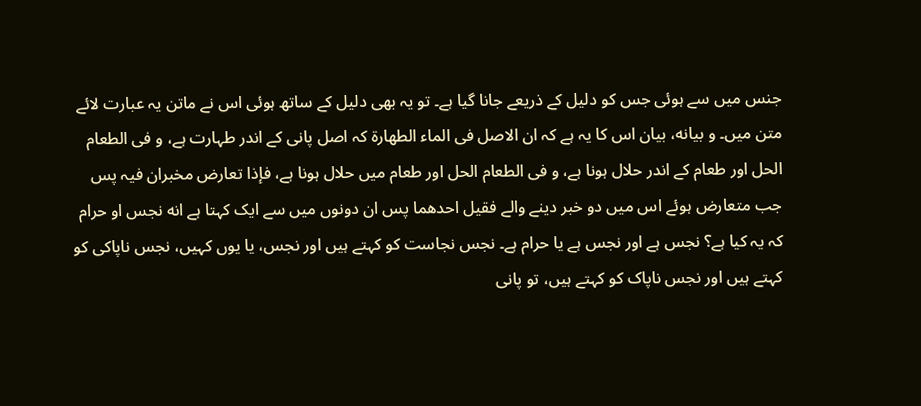جنس میں سے ہوئی جس کو دلیل کے ذریعے جانا گیا ہے۔ تو یہ بھی دلیل کے ساتھ ہوئی اس نے ماتن یہ عبارت لائے متن میں۔ و بیانه، بیان اس کا یہ ہے کہ ان الاصل فی الماء الطهارۃ کہ اصل پانی کے اندر طہارت ہے، و فی الطعام الحل اور طعام کے اندر حلال ہونا ہے، و فی الطعام الحل اور طعام میں حلال ہونا ہے، فإذا تعارض مخبران فیہ پس جب متعارض ہوئے اس میں دو خبر دینے والے فقیل احدهما پس ان دونوں میں سے ایک کہتا ہے انه نجس او حرام کہ یہ کیا ہے؟ نجس ہے اور نجس ہے یا حرام ہے۔ نجس نجاست کو کہتے ہیں اور نجس، یا یوں کہیں، نجس ناپاکی کو کہتے ہیں اور نجس ناپاک کو کہتے ہیں، تو پانی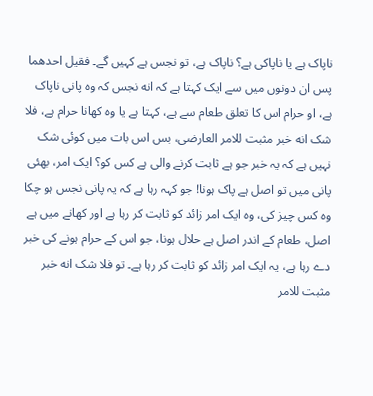ناپاک ہے یا ناپاکی ہے؟ ناپاک ہے، تو نجس ہے کہیں گے۔ فقیل احدهما پس ان دونوں میں سے ایک کہتا ہے کہ انه نجس کہ وہ پانی ناپاک ہے، او حرام اس کا تعلق طعام سے ہے، کہتا ہے یا وہ کھانا حرام ہے، فلا شک انه خبر مثبت للامر العارضی، بس اس بات میں کوئی شک نہیں ہے کہ یہ خبر جو ہے ثابت کرنے والی ہے کس کو؟ ایک امر، بھئی پانی میں تو اصل ہے پاک ہونا! جو کہہ رہا ہے کہ یہ پانی نجس ہو چکا وہ کس چیز کی، وہ ایک امر زائد کو ثابت کر رہا ہے اور کھانے میں ہے اصل، طعام کے اندر اصل ہے حلال ہونا، جو اس کے حرام ہونے کی خبر دے رہا ہے، یہ ایک امر زائد کو ثابت کر رہا ہے۔ تو فلا شک انه خبر مثبت للامر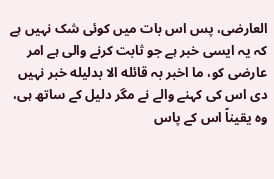العارضی، پس اس بات میں کوئی شک نہیں ہے کہ یہ ایسی خبر ہے جو ثابت کرنے والی ہے امر عارضی کو، ما اخبر بہ قائله الا بدلیله خبر نہیں دی اس کی کہنے والے نے مگر دلیل کے ساتھ ہی، وہ یقیناً اس کے پاس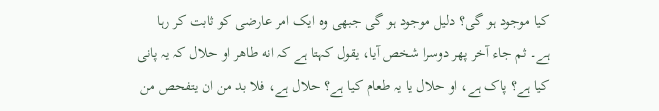کیا موجود ہو گی؟ دلیل موجود ہو گی جبھی وہ ایک امر عارضی کو ثابت کر رہا ہے۔ ثم جاء آخر پھر دوسرا شخص آیا، یقول کہتا ہے کہ انه طاهر او حلال کہ یہ پانی کیا ہے؟ پاک ہے، او حلال یا یہ طعام کیا ہے؟ حلال ہے، فلا بد من ان یتفحص من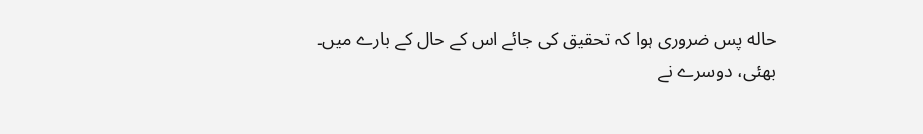حاله پس ضروری ہوا کہ تحقیق کی جائے اس کے حال کے بارے میں۔
بھئی، دوسرے نے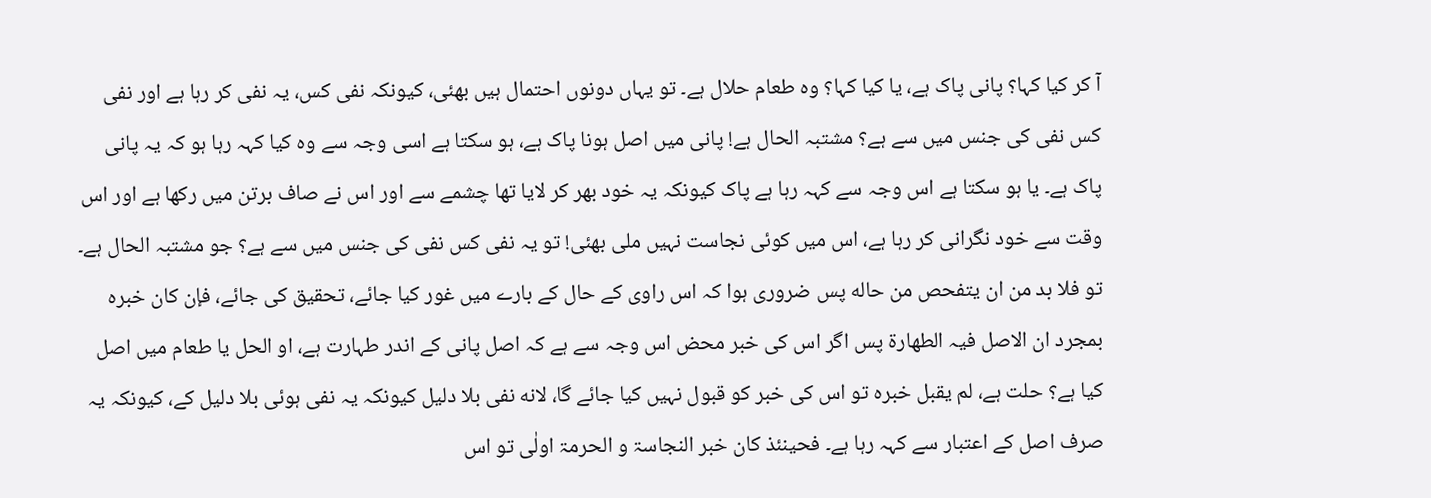آ کر کیا کہا؟ پانی پاک ہے، یا کیا کہا؟ وہ طعام حلال ہے۔ تو یہاں دونوں احتمال ہیں بھئی، کیونکہ نفی کس، یہ نفی کر رہا ہے اور نفی کس نفی کی جنس میں سے ہے؟ مشتبہ الحال ہے! پانی میں اصل ہونا پاک ہے، ہو سکتا ہے اسی وجہ سے وہ کیا کہہ رہا ہو کہ یہ پانی پاک ہے۔ یا ہو سکتا ہے اس وجہ سے کہہ رہا ہے پاک کیونکہ یہ خود بھر کر لایا تھا چشمے سے اور اس نے صاف برتن میں رکھا ہے اور اس وقت سے خود نگرانی کر رہا ہے، اس میں کوئی نجاست نہیں ملی بھئی! تو یہ نفی کس نفی کی جنس میں سے ہے؟ جو مشتبہ الحال ہے۔ تو فلا بد من ان یتفحص من حاله پس ضروری ہوا کہ اس راوی کے حال کے بارے میں غور کیا جائے، تحقیق کی جائے، فإن کان خبرہ بمجرد ان الاصل فیہ الطهارۃ پس اگر اس کی خبر محض اس وجہ سے ہے کہ اصل پانی کے اندر طہارت ہے، او الحل یا طعام میں اصل کیا ہے؟ حلت ہے، لم یقبل خبرہ تو اس کی خبر کو قبول نہیں کیا جائے گا، لانه نفی بلا دلیل کیونکہ یہ نفی ہوئی بلا دلیل کے، کیونکہ یہ صرف اصل کے اعتبار سے کہہ رہا ہے۔ فحینئذ کان خبر النجاسۃ و الحرمۃ اولٰی تو اس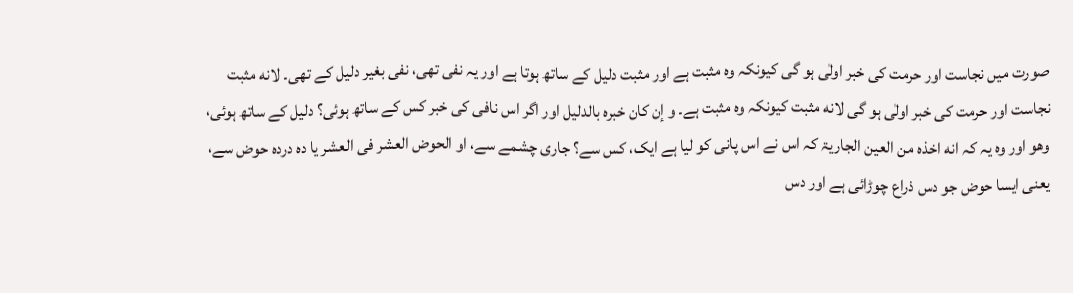صورت میں نجاست اور حرمت کی خبر اولٰی ہو گی کیونکہ وہ مثبت ہے اور مثبت دلیل کے ساتھ ہوتا ہے اور یہ نفی تھی، نفی بغیر دلیل کے تھی۔ لانه مثبت نجاست اور حرمت کی خبر اولٰی ہو گی لانه مثبت کیونکہ وہ مثبت ہے۔ و إن کان خبرہ بالدلیل اور اگر اس نافی کی خبر کس کے ساتھ ہوئی؟ دلیل کے ساتھ ہوئی، وهو اور وہ یہ کہ انه اخذه من العین الجاریۃ کہ اس نے اس پانی کو لیا ہے ایک، کس سے؟ جاری چشمے سے، او الحوض العشر فی العشر یا دہ دردہ حوض سے، یعنی ایسا حوض جو دس ذراع چوڑائی ہے اور دس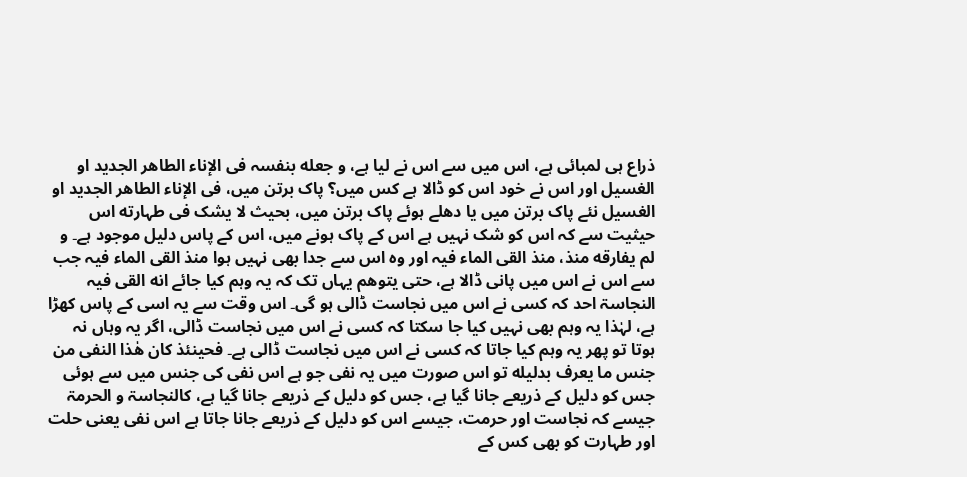ذراع ہی لمبائی ہے، اس میں سے اس نے لیا ہے، و جعله بنفسہ فی الإناء الطاهر الجديد او الغسیل اور اس نے خود اس کو ڈالا ہے کس میں؟ پاک برتن میں، فی الإناء الطاهر الجديد او الغسیل نئے پاک برتن میں یا دھلے ہوئے پاک برتن میں، بحیث لا یشک فی طہارته اس حیثیت سے کہ اس کو شک نہیں ہے اس کے پاک ہونے میں، اس کے پاس دلیل موجود ہے۔ و لم یفارقه منذ، منذ القی الماء فیہ اور وہ اس سے جدا بھی نہیں ہوا منذ القی الماء فیہ جب سے اس نے اس میں پانی ڈالا ہے، حتی یتوهم یہاں تک کہ یہ وہم کیا جائے انه القی فیہ النجاسۃ احد کہ کسی نے اس میں نجاست ڈالی ہو گی۔ اس وقت سے یہ اسی کے پاس کھڑا ہے، لہٰذا یہ وہم بھی نہیں کیا جا سکتا کہ کسی نے اس میں نجاست ڈالی، اگر یہ وہاں نہ ہوتا تو پھر یہ وہم کیا جاتا کہ کسی نے اس میں نجاست ڈالی ہے۔ فحینئذ کان هٰذا النفی من جنس ما یعرف بدلیله تو اس صورت میں یہ نفی جو ہے اس نفی کی جنس میں سے ہوئی جس کو دلیل کے ذریعے جانا گیا ہے، جس کو دلیل کے ذریعے جانا گیا ہے، کالنجاسۃ و الحرمۃ جیسے کہ نجاست اور حرمت، جیسے اس کو دلیل کے ذریعے جانا جاتا ہے اس نفی یعنی حلت اور طہارت کو بھی کس کے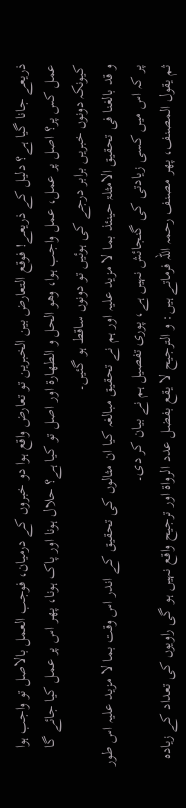ذریعے جانا گیا ہے؟ دلیل کے ذریعے! فوقع التعارض بین الخبرین تو تعارض واقع ہوا دو خبروں کے درمیان، فوجب العمل بالاصل تو واجب ہوا عمل کس پر؟ اصل پر عمل، عمل واجب ہوا، وهو الحل و الطهارۃ اور اصل تو کیا ہے؟ حلال ہونا اور پاک ہونا، پھر اس پر عمل کیا جائے گا کیونکہ دونوں خبریں برابر درجے کی ہوئیں تو دونوں ساقط ہو گئیں۔
و قد بالغنا فی تحقیق الامثلۃ حینئذ بما لا مزید علیہ اور ہم نے تحقیق مبالغہ کیا ان مثالوں کی تحقیق کے اندر اس وقت بما لا مزید علیہ اس طور پر کہ اس میں کسی زیادتی کی گنجائش نہیں ہے، پوری تفصیل ہم نے بیان کر دی۔
ثم یقول المصنف، پھر مصنف رحمہ اللہ فرماتے ہیں: و الترجیح لا یقع بفضل عدد الرواۃ اور ترجیح واقع نہیں ہو گی راویوں کی تعداد کے زیادہ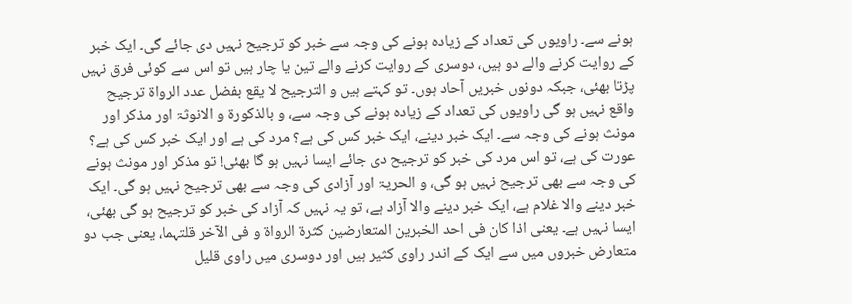ہونے سے۔ راویوں کی تعداد کے زیادہ ہونے کی وجہ سے خبر کو ترجیح نہیں دی جائے گی۔ ایک خبر کے روایت کرنے والے دو ہیں، دوسری کے روایت کرنے والے تین یا چار ہیں تو اس سے کوئی فرق نہیں پڑتا بھئی، جبکہ دونوں خبریں آحاد ہوں۔ تو کہتے ہیں و الترجیح لا یقع بفضل عدد الرواۃ ترجیح واقع نہیں ہو گی راویوں کی تعداد کے زیادہ ہونے کی وجہ سے، و بالذکورۃ و الانوثۃ اور مذکر اور مونث ہونے کی وجہ سے۔ ایک خبر دینے، ایک خبر کس کی ہے؟ مرد کی ہے اور ایک خبر کس کی ہے؟ عورت کی ہے، تو اس مرد کی خبر کو ترجیح دی جائے ایسا نہیں ہو گا بھئی! تو مذکر اور مونث ہونے کی وجہ سے بھی ترجیح نہیں ہو گی، و الحریۃ اور آزادی کی وجہ سے بھی ترجیح نہیں ہو گی۔ ایک خبر دینے والا غلام ہے، ایک خبر دینے والا آزاد ہے، تو یہ نہیں کہ آزاد کی خبر کو ترجیح ہو گی بھئی، ایسا نہیں ہے۔ یعنی اذا کان فی احد الخبرین المتعارضین کثرۃ الرواۃ و فی الآخر قلتہما، یعنی جب دو متعارض خبروں میں سے ایک کے اندر راوی کثیر ہیں اور دوسری میں راوی قلیل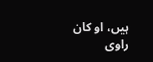ہیں، او کان راوی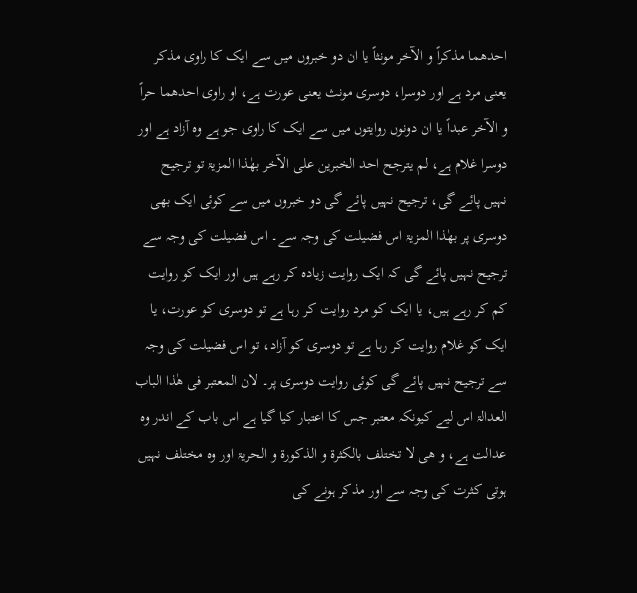احدهما مذکراً و الآخر مونثاً یا ان دو خبروں میں سے ایک کا راوی مذکر یعنی مرد ہے اور دوسرا، دوسری مونث یعنی عورت ہے، او راوی احدهما حراً و الآخر عبداً یا ان دونوں روایتوں میں سے ایک کا راوی جو ہے وہ آزاد ہے اور دوسرا غلام ہے، لم یترجح احد الخبرین علی الآخر بهٰذا المزیۃ تو ترجیح نہیں پائے گی، ترجیح نہیں پائے گی دو خبروں میں سے کوئی ایک بھی دوسری پر بهٰذا المزیۃ اس فضیلت کی وجہ سے۔ اس فضیلت کی وجہ سے ترجیح نہیں پائے گی کہ ایک روایت زیادہ کر رہے ہیں اور ایک کو روایت کم کر رہے ہیں، یا ایک کو مرد روایت کر رہا ہے تو دوسری کو عورت، یا ایک کو غلام روایت کر رہا ہے تو دوسری کو آزاد، تو اس فضیلت کی وجہ سے ترجیح نہیں پائے گی کوئی روایت دوسری پر۔ لان المعتبر فی هٰذا الباب العدالۃ اس لیے کیونکہ معتبر جس کا اعتبار کیا گیا ہے اس باب کے اندر وہ عدالت ہے، و هی لا تختلف بالکثرۃ و الذکورۃ و الحریۃ اور وہ مختلف نہیں ہوتی کثرت کی وجہ سے اور مذکر ہونے کی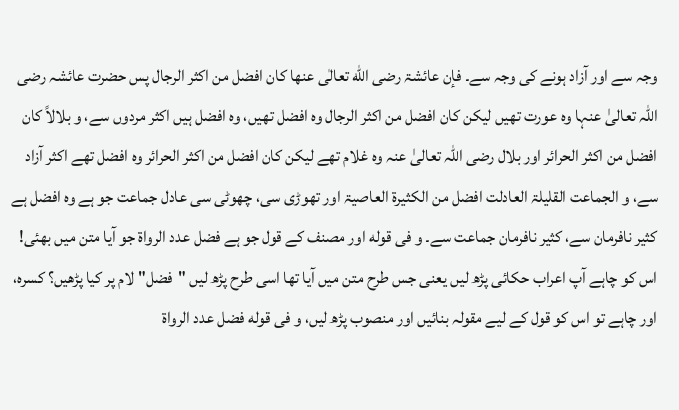وجہ سے اور آزاد ہونے کی وجہ سے۔ فإن عائشۃ رضی الله تعالٰی عنها کان افضل من اکثر الرجال پس حضرت عائشہ رضی اللہ تعالیٰ عنہا وہ عورت تھیں لیکن کان افضل من اکثر الرجال وہ افضل تھیں، وہ افضل ہیں اکثر مردوں سے، و بلالاً کان افضل من اکثر الحرائر اور بلال رضی اللہ تعالیٰ عنہ وہ غلام تھے لیکن کان افضل من اکثر الحرائر وہ افضل تھے اکثر آزاد سے، و الجماعت القلیلۃ العادلت افضل من الکثیرۃ العاصیۃ اور تھوڑی سی، چھوٹی سی عادل جماعت جو ہے وہ افضل ہے کثیر نافرمان سے، کثیر نافرمان جماعت سے۔ و فی قوله اور مصنف کے قول جو ہے فضل عدد الرواۃ جو آیا متن میں بھئی! اس کو چاہے آپ اعراب حکائی پڑھ لیں یعنی جس طرح متن میں آیا تھا اسی طرح پڑھ لیں "فضل" لام پر کیا پڑھیں؟ کسرہ، اور چاہے تو اس کو قول کے لیے مقولہ بنائیں اور منصوب پڑھ لیں، و فی قوله فضل عدد الرواۃ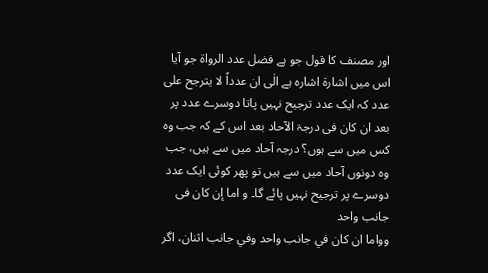اور مصنف کا قول جو ہے فضل عدد الرواۃ جو آیا اس میں اشارۃ اشارہ ہے الٰی ان عدداً لا یترجح علی عدد کہ ایک عدد ترجیح نہیں پاتا دوسرے عدد پر بعد ان کان فی درجۃ الآحاد بعد اس کے کہ جب وہ کس میں سے ہوں؟ درجہ آحاد میں سے ہیں، جب وہ دونوں آحاد میں سے ہیں تو پھر کوئی ایک عدد دوسرے پر ترجیح نہیں پائے گا۔ و اما إن کان فی جانب واحد
وواما ان كان في جانب واحد وفي جانب اثنان، اگر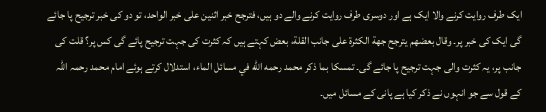ایک طرف روایت کرنے والا ایک ہے اور دوسری طرف روایت کرنے والے دو ہیں، فترجح خبر اثنين على خبر الواحد، تو دو کی خبر ترجیح پا جائے گی ایک کی خبر پر۔ وقال بعضهم يترجح جهة الكثرة على جانب القلة، بعض کہتے ہیں کہ کثرت کی جہت ترجیح پائے گی کس پر؟ قلت کی جانب پر، یہ کثرت والی جہت ترجیح پا جائے گی۔ تمسكا بما ذكر محمد رحمه الله في مسائل الماء، استدلال کرتے ہوئے امام محمد رحمہ اللہ کے قول سے جو انہوں نے ذکر کیا ہے پانی کے مسائل میں۔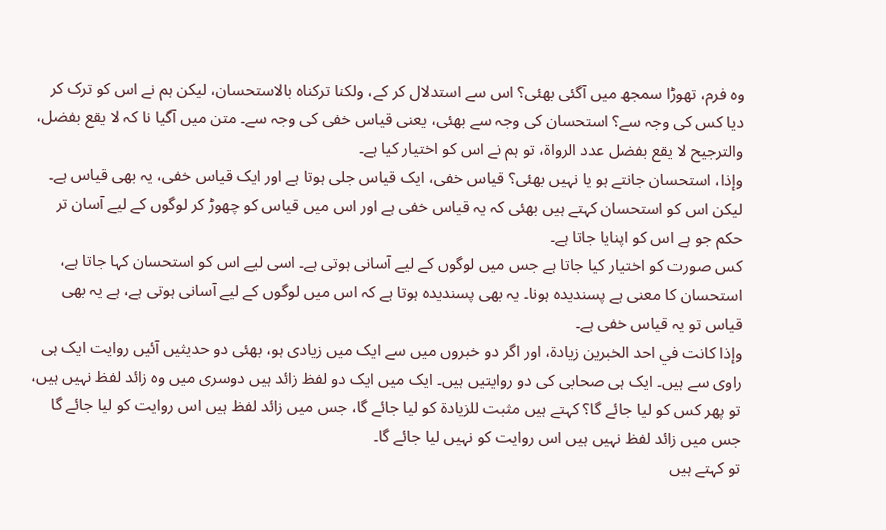وہ فرم، تھوڑا سمجھ میں آگئی بھئی؟ اس سے استدلال کر کے، ولكنا تركناه بالاستحسان، لیکن ہم نے اس کو ترک کر دیا کس کی وجہ سے؟ استحسان کی وجہ سے بھئی، یعنی قیاس خفی کی وجہ سے۔ متن میں آگیا نا کہ لا يقع بفضل، والترجيح لا يقع بفضل عدد الرواة، تو ہم نے اس کو اختیار کیا ہے۔
وإذا، استحسان جانتے ہو یا نہیں بھئی؟ قیاس خفی، ایک قیاس جلی ہوتا ہے اور ایک قیاس خفی، یہ بھی قیاس ہے۔ لیکن اس کو استحسان کہتے ہیں بھئی کہ یہ قیاس خفی ہے اور اس میں قیاس کو چھوڑ کر لوگوں کے لیے آسان تر حکم جو ہے اس کو اپنایا جاتا ہے۔
کس صورت کو اختیار کیا جاتا ہے جس میں لوگوں کے لیے آسانی ہوتی ہے۔ اسی لیے اس کو استحسان کہا جاتا ہے، استحسان کا معنی ہے پسندیدہ ہونا۔ یہ بھی پسندیدہ ہوتا ہے کہ اس میں لوگوں کے لیے آسانی ہوتی ہے، ہے یہ بھی قیاس تو یہ قیاس خفی ہے۔
وإذا كانت في احد الخبرين زيادة، اور اگر دو خبروں میں سے ایک میں زیادی ہو، بھئی دو حدیثیں آئیں روایت ایک ہی راوی سے ہیں۔ ایک ہی صحابی کی دو روایتیں ہیں۔ ایک میں ایک دو لفظ زائد ہیں دوسری میں وہ زائد لفظ نہیں ہیں، تو پھر کس کو لیا جائے گا؟ کہتے ہیں مثبت للزیادۃ کو لیا جائے گا، جس میں زائد لفظ ہیں اس روایت کو لیا جائے گا جس میں زائد لفظ نہیں ہیں اس روایت کو نہیں لیا جائے گا۔
تو کہتے ہیں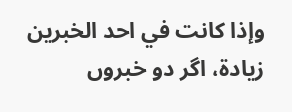وإذا كانت في احد الخبرين زيادة، اگر دو خبروں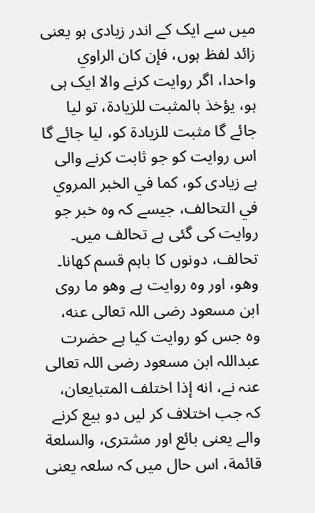میں سے ایک کے اندر زیادی ہو یعنی زائد لفظ ہوں، فإن كان الراوي واحدا، اگر روایت کرنے والا ایک ہی ہو، يؤخذ بالمثبت للزيادة، تو لیا جائے گا مثبت للزیادۃ کو، لیا جائے گا اس روایت کو جو ثابت کرنے والی ہے زیادی کو، كما في الخبر المروي في التحالف، جیسے کہ وہ خبر جو روایت کی گئی ہے تحالف میں۔
تحالف، دونوں کا باہم قسم کھانا۔ وهو، اور وہ روایت ہے وهو ما روى ابن مسعود رضی اللہ تعالى عنه، وہ جس کو روایت کیا ہے حضرت عبداللہ ابن مسعود رضی اللہ تعالی عنہ نے، انه إذا اختلف المتبايعان، کہ جب اختلاف کر لیں دو بیع کرنے والے یعنی بائع اور مشتری، والسلعة قائمة، اس حال میں کہ سلعہ یعنی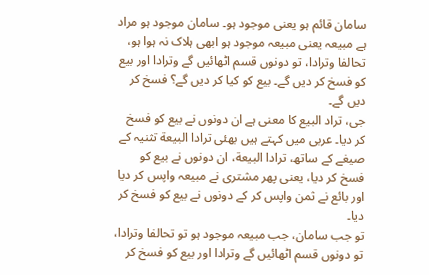سامان قائم ہو یعنی موجود ہو۔ سامان موجود ہو مراد ہے مبیعہ یعنی مبیعہ موجود ہو ابھی ہلاک نہ ہوا ہو، تحالفا وترادا، تو دونوں قسم اٹھائیں گے وترادا اور بیع کو فسخ کر دیں گے۔ بیع کو کیا کر دیں گے؟ فسخ کر دیں گے۔
جی، تراد البيع کا معنی ہے ان دونوں نے بیع کو فسخ کر دیا۔ عربی میں کہتے ہیں بھئی ترادا البيعة تثنیہ کے صیغے کے ساتھ، ترادا البيعة، ان دونوں نے بیع کو فسخ کر دیا، یعنی پھر مشتری نے مبیعہ واپس کر دیا اور بائع نے ثمن واپس کر کے دونوں نے بیع کو فسخ کر دیا۔
تو جب سامان، جب مبیعہ موجود ہو تو تحالفا وترادا، تو دونوں قسم اٹھائیں گے وترادا اور بیع کو فسخ کر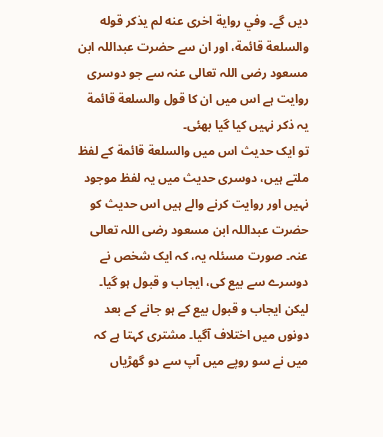دیں گے۔ وفي رواية اخرى عنه لم يذكر قوله والسلعة قائمة، اور ان سے حضرت عبداللہ ابن مسعود رضی اللہ تعالی عنہ سے جو دوسری روایت ہے اس میں ان کا قول والسلعة قائمة یہ ذکر نہیں کیا گیا بھئی۔
تو ایک حدیث اس میں والسلعة قائمة کے لفظ ملتے ہیں، دوسری حدیث میں یہ لفظ موجود نہیں اور روایت کرنے والے ہیں اس حدیث کو حضرت عبداللہ ابن مسعود رضی اللہ تعالی عنہ۔ صورت مسئلہ یہ، کہ ایک شخص نے دوسرے سے بیع کی، ایجاب و قبول ہو گیا۔ لیکن ایجاب و قبول بیع کے ہو جانے کے بعد دونوں میں اختلاف آگیا۔ مشتری کہتا ہے کہ میں نے سو روپے میں آپ سے دو گھڑیاں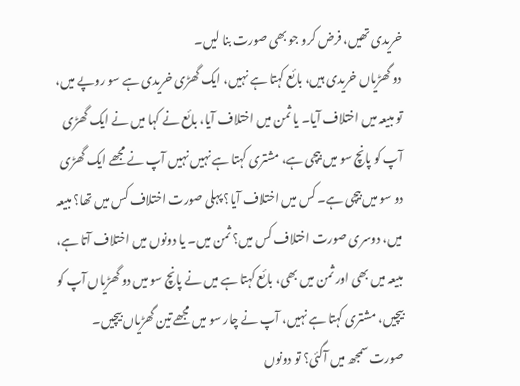خریدی تھیں، فرض کرو جو بھی صورت بنا لیں۔
دو گھڑیاں خریدی ہیں، بائع کہتا ہے نہیں، ایک گھڑی خریدی ہے سو روپے میں، تو مبیعہ میں اختلاف آیا۔ یا ثمن میں اختلاف آیا، بائع نے کہا میں نے ایک گھڑی آپ کو پانچ سو میں بیچی ہے، مشتری کہتا ہے نہیں نہیں آپ نے مجھے ایک گھڑی دو سو میں بیچی ہے۔ کس میں اختلاف آیا؟ پہلی صورت اختلاف کس میں تھا؟ مبیعہ میں، دوسری صورت اختلاف کس میں؟ ثمن میں۔ یا دونوں میں اختلاف آتا ہے، مبیعہ میں بھی اور ثمن میں بھی، بائع کہتا ہے میں نے پانچ سو میں دو گھڑیاں آپ کو بیچیں، مشتری کہتا ہے نہیں، آپ نے چار سو میں مجھے تین گھڑیاں بیچیں۔
صورت سمجھ میں آگئی؟ تو دونوں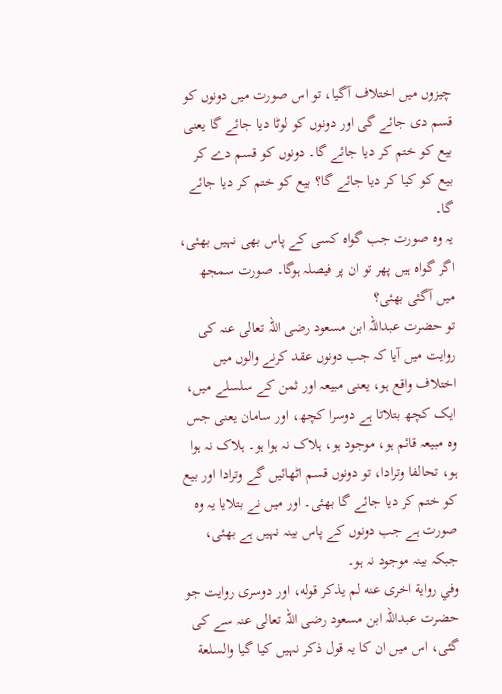چیزوں میں اختلاف آگیا، تو اس صورت میں دونوں کو قسم دی جائے گی اور دونوں کو لوٹا دیا جائے گا یعنی بیع کو ختم کر دیا جائے گا۔ دونوں کو قسم دے کر بیع کو کیا کر دیا جائے گا؟ بیع کو ختم کر دیا جائے گا۔
یہ وہ صورت جب گواہ کسی کے پاس بھی نہیں بھئی، اگر گواہ ہیں پھر تو ان پر فیصلہ ہوگا۔ صورت سمجھ میں آگئی بھئی؟
تو حضرت عبداللہ ابن مسعود رضی اللہ تعالی عنہ کی روایت میں آیا کہ جب دونوں عقد کرنے والوں میں اختلاف واقع ہو، یعنی مبیعہ اور ثمن کے سلسلے میں، ایک کچھ بتلاتا ہے دوسرا کچھ، اور سامان یعنی جس وہ مبیعہ قائم ہو، موجود ہو، ہلاک نہ ہوا ہو۔ ہلاک نہ ہوا ہو، تحالفا وترادا، تو دونوں قسم اٹھائیں گے وترادا اور بیع کو ختم کر دیا جائے گا بھئی۔ اور میں نے بتلایا یہ وہ صورت ہے جب دونوں کے پاس بینہ نہیں ہے بھئی، جبکہ بینہ موجود نہ ہو۔
وفي رواية اخرى عنه لم يذكر قوله، اور دوسری روایت جو حضرت عبداللہ ابن مسعود رضی اللہ تعالی عنہ سے کی گئی، اس میں ان کا یہ قول ذکر نہیں کیا گیا والسلعة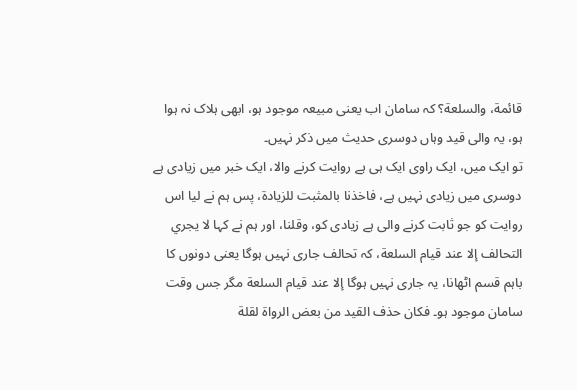قائمة، والسلعة؟ کہ سامان اب یعنی مبیعہ موجود ہو، ابھی ہلاک نہ ہوا ہو، یہ والی قید وہاں دوسری حدیث میں ذکر نہیں۔
تو ایک میں، ایک راوی ایک ہی ہے روایت کرنے والا، ایک خبر میں زیادی ہے دوسری میں زیادی نہیں ہے، فاخذنا بالمثبت للزيادة، پس ہم نے لیا اس روایت کو جو ثابت کرنے والی ہے زیادی کو، وقلنا، اور ہم نے کہا لا يجري التحالف إلا عند قيام السلعة، کہ تحالف جاری نہیں ہوگا یعنی دونوں کا باہم قسم اٹھانا، یہ جاری نہیں ہوگا إلا عند قيام السلعة مگر جس وقت سامان موجود ہو۔ فكان حذف القيد من بعض الرواة لقلة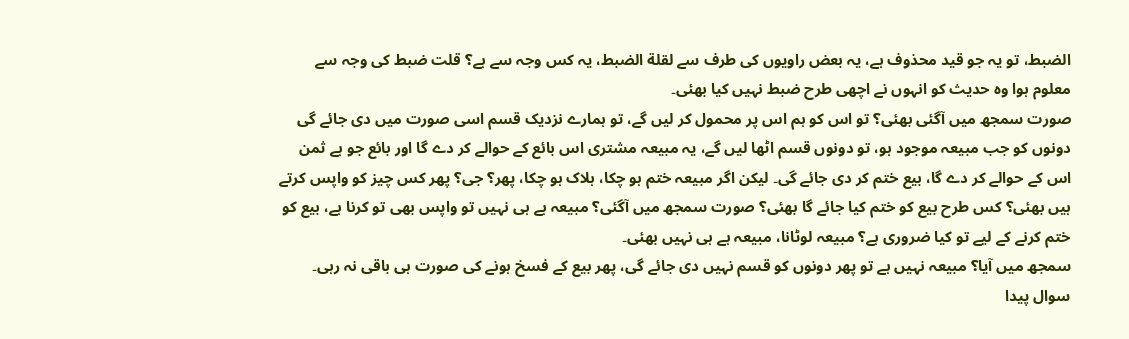الضبط، تو یہ جو قید محذوف ہے، یہ بعض راویوں کی طرف سے لقلة الضبط، یہ کس وجہ سے ہے؟ قلت ضبط کی وجہ سے معلوم ہوا وہ حدیث کو انہوں نے اچھی طرح ضبط نہیں کیا بھئی۔
صورت سمجھ میں آگئی بھئی؟ تو اس کو ہم اس پر محمول کر لیں گے، تو ہمارے نزدیک قسم اسی صورت میں دی جائے گی دونوں کو جب مبیعہ موجود ہو، تو دونوں قسم اٹھا لیں گے، یہ مبیعہ مشتری اس بائع کے حوالے کر دے گا اور بائع جو ہے ثمن اس کے حوالے کر دے گا، بیع ختم کر دی جائے گی۔ لیکن اگر مبیعہ ختم ہو چکا، ہلاک ہو چکا، پھر؟ جی؟ پھر کس چیز کو واپس کرتے ہیں بھئی؟ کس طرح بیع کو ختم کیا جائے گا بھئی؟ صورت سمجھ میں آگئی؟ مبیعہ ہے ہی نہیں تو واپس بھی تو کرنا ہے، بیع کو ختم کرنے کے لیے تو کیا ضروری ہے؟ مبیعہ لوٹانا، مبیعہ ہے ہی نہیں بھئی۔
سمجھ میں آیا؟ مبیعہ نہیں ہے تو پھر دونوں کو قسم نہیں دی جائے گی، پھر بیع کے فسخ ہونے کی صورت ہی باقی نہ رہی۔ سوال پیدا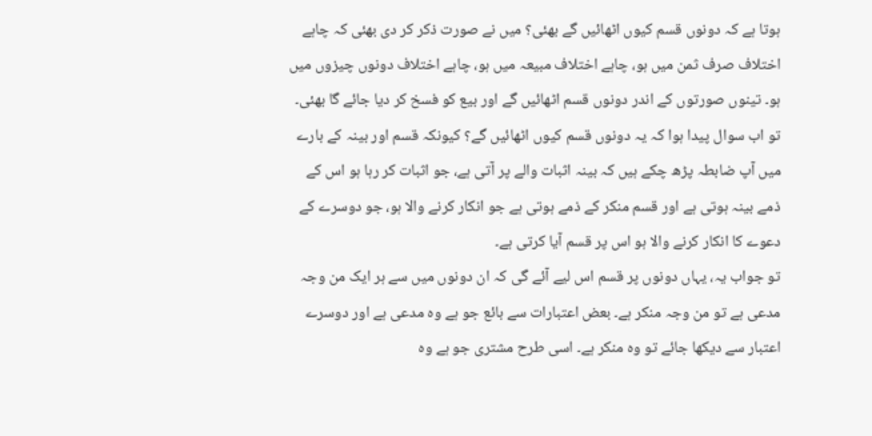ہوتا ہے کہ دونوں قسم کیوں اٹھائیں گے بھئی؟ میں نے صورت ذکر کر دی بھئی کہ چاہے اختلاف صرف ثمن میں ہو، چاہے اختلاف مبیعہ میں ہو، چاہے اختلاف دونوں چیزوں میں ہو۔ تینوں صورتوں کے اندر دونوں قسم اٹھائیں گے اور بیع کو فسخ کر دیا جائے گا بھئی۔
تو اب سوال پیدا ہوا کہ یہ دونوں قسم کیوں اٹھائیں گے؟ کیونکہ قسم اور بینہ کے بارے میں آپ ضابطہ پڑھ چکے ہیں کہ بینہ اثبات والے پر آتی ہے، جو اثبات کر رہا ہو اس کے ذمے بینہ ہوتی ہے اور قسم منکر کے ذمے ہوتی ہے جو انکار کرنے والا ہو، جو دوسرے کے دعوے کا انکار کرنے والا ہو اس پر قسم آیا کرتی ہے۔
تو جواب یہ، یہاں دونوں پر قسم اس لیے آئے گی کہ ان دونوں میں سے ہر ایک من وجہ مدعی ہے تو من وجہ منکر ہے۔ بعض اعتبارات سے بائع جو ہے وہ مدعی ہے اور دوسرے اعتبار سے دیکھا جائے تو وہ منکر ہے۔ اسی طرح مشتری جو ہے وہ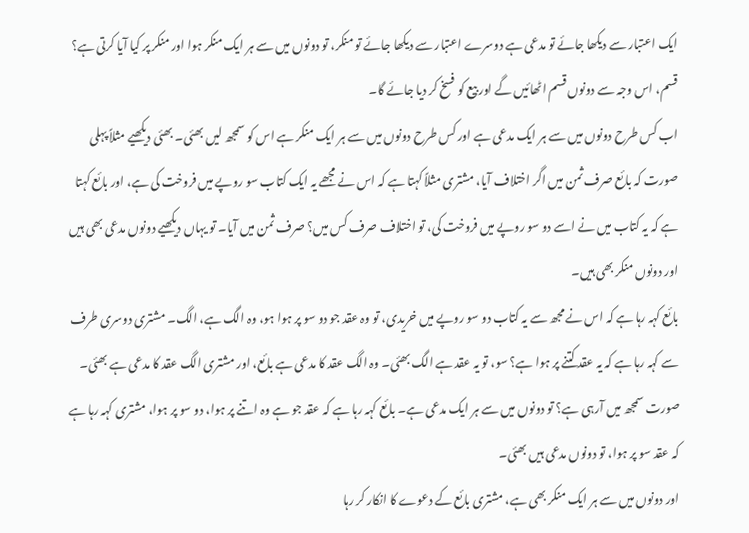ایک اعتبار سے دیکھا جائے تو مدعی ہے دوسرے اعتبار سے دیکھا جائے تو منکر، تو دونوں میں سے ہر ایک منکر ہوا اور منکر پر کیا آیا کرتی ہے؟ قسم، اس وجہ سے دونوں قسم اٹھائیں گے اور بیع کو فسخ کر دیا جائے گا۔
اب کس طرح دونوں میں سے ہر ایک مدعی ہے اور کس طرح دونوں میں سے ہر ایک منکر ہے اس کو سمجھ لیں بھئی۔ بھئی دیکھیے مثلاً پہلی صورت کہ بائع صرف ثمن میں اگر اختلاف آیا، مشتری مثلاً کہتا ہے کہ اس نے مجھے یہ ایک کتاب سو روپے میں فروخت کی ہے، اور بائع کہتا ہے کہ یہ کتاب میں نے اسے دو سو روپے میں فروخت کی، تو اختلاف صرف کس میں؟ صرف ثمن میں آیا۔ تو یہاں دیکھیے دونوں مدعی بھی ہیں اور دونوں منکر بھی ہیں۔
بائع کہہ رہا ہے کہ اس نے مجھ سے یہ کتاب دو سو روپے میں خریدی، تو وہ عقد جو دو سو پر ہوا ہو، وہ الگ ہے، الگ۔ مشتری دوسری طرف سے کہہ رہا ہے کہ یہ عقد کتنے پر ہوا ہے؟ سو، تو یہ عقد ہے الگ بھئی۔ وہ الگ عقد کا مدعی ہے بائع، اور مشتری الگ عقد کا مدعی ہے بھئی۔ صورت سمجھ میں آرہی ہے؟ تو دونوں میں سے ہر ایک مدعی ہے۔ بائع کہہ رہا ہے کہ عقد جو ہے وہ اتنے پر ہوا، دو سو پر ہوا، مشتری کہہ رہا ہے کہ عقد سو پر ہوا، تو دونوں مدعی ہیں بھئی۔
اور دونوں میں سے ہر ایک منکر بھی ہے، مشتری بائع کے دعوے کا انکار کر رہا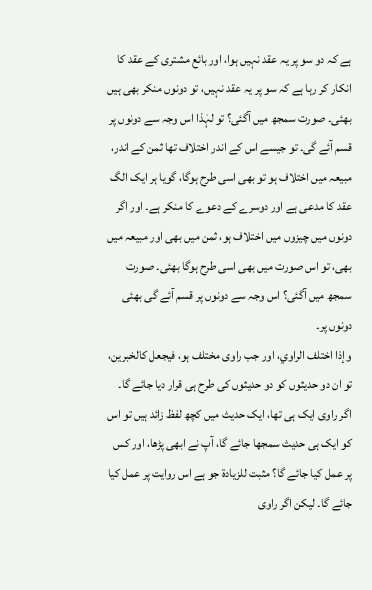ہے کہ دو سو پر یہ عقد نہیں ہوا، اور بائع مشتری کے عقد کا انکار کر رہا ہے کہ سو پر یہ عقد نہیں، تو دونوں منکر بھی ہیں بھئی۔ صورت سمجھ میں آگئی؟ تو لہٰذا اس وجہ سے دونوں پر قسم آئے گی۔ تو جیسے اس کے اندر اختلاف تھا ثمن کے اندر، مبیعہ میں اختلاف ہو تو بھی اسی طرح ہوگا، گویا ہر ایک الگ عقد کا مدعی ہے اور دوسرے کے دعوے کا منکر ہے۔ اور اگر دونوں میں چیزوں میں اختلاف ہو، ثمن میں بھی اور مبیعہ میں بھی، تو اس صورت میں بھی اسی طرح ہوگا بھئی۔ صورت سمجھ میں آگئی؟ اس وجہ سے دونوں پر قسم آئے گی بھئی دونوں پر۔
وإذا اختلف الراوي، اور جب راوی مختلف ہو، فيجعل كالخبرين، تو ان دو حدیثوں کو دو حدیثوں کی طرح ہی قرار دیا جائے گا۔ اگر راوی ایک ہی تھا، ایک حدیث میں کچھ لفظ زائد ہیں تو اس کو ایک ہی حدیث سمجھا جائے گا، آپ نے ابھی پڑھا، اور کس پر عمل کیا جائے گا؟ مثبت للزیادۃ جو ہے اس روایت پر عمل کیا جائے گا۔ لیکن اگر راوی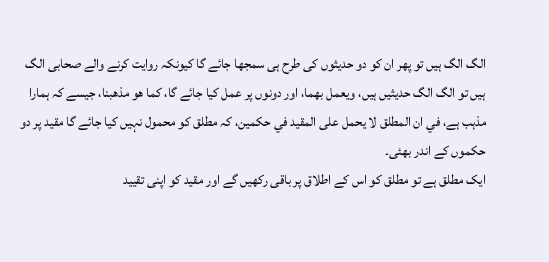الگ الگ ہیں تو پھر ان کو دو حدیثوں کی طرح ہی سمجھا جائے گا کیونکہ روایت کرنے والے صحابی الگ ہیں تو الگ الگ حدیثیں ہیں، ويعمل بهما، اور دونوں پر عمل کیا جائے گا، كما هو مذهبنا، جیسے کہ ہمارا مذہب ہے، في ان المطلق لا يحمل على المقيد في حكمين، کہ مطلق کو محمول نہیں کیا جائے گا مقید پر دو حکموں کے اندر بھئی۔
ایک مطلق ہے تو مطلق کو اس کے اطلاق پر باقی رکھیں گے اور مقید کو اپنی تقیید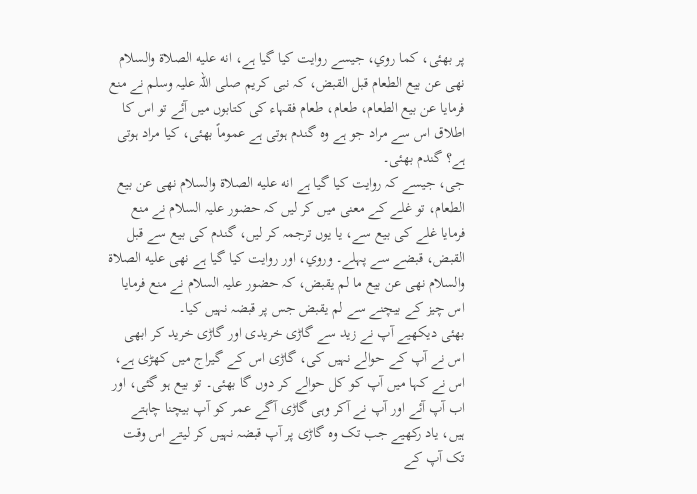پر بھئی، كما روي، جیسے روایت کیا گیا ہے، انه عليه الصلاة والسلام نهى عن بيع الطعام قبل القبض، کہ نبی کریم صلی اللہ علیہ وسلم نے منع فرمایا عن بيع الطعام، طعام، طعام فقہاء کی کتابوں میں آئے تو اس کا اطلاق اس سے مراد جو ہے وہ گندم ہوتی ہے عموماً بھئی، کیا مراد ہوتی ہے؟ گندم بھئی۔
جی، جیسے کہ روایت کیا گیا ہے انه عليه الصلاة والسلام نهى عن بيع الطعام، تو غلے کے معنی میں کر لیں کہ حضور علیہ السلام نے منع فرمایا غلے کی بیع سے، یا یوں ترجمہ کر لیں، گندم کی بیع سے قبل القبض، قبضے سے پہلے۔ وروي، اور روایت کیا گیا ہے نهى عليه الصلاة والسلام نهى عن بيع ما لم يقبض، کہ حضور علیہ السلام نے منع فرمایا اس چیز کے بیچنے سے لم يقبض جس پر قبضہ نہیں کیا۔
بھئی دیکھیے آپ نے زید سے گاڑی خریدی اور گاڑی خرید کر ابھی اس نے آپ کے حوالے نہیں کی، گاڑی اس کے گیراج میں کھڑی ہے، اس نے کہا میں آپ کو کل حوالے کر دوں گا بھئی۔ تو بیع ہو گئی، اور اب آپ آئے اور آپ نے آکر وہی گاڑی آگے عمر کو آپ بیچنا چاہتے ہیں، یاد رکھیے جب تک وہ گاڑی پر آپ قبضہ نہیں کر لیتے اس وقت تک آپ کے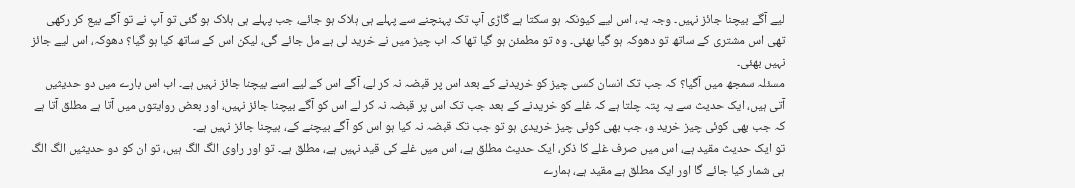لیے آگے بیچنا جائز نہیں۔ وجہ یہ، اس لیے کیونکہ ہو سکتا ہے گاڑی آپ تک پہنچنے سے پہلے ہی ہلاک ہو جائے، جب پہلے ہی ہلاک ہو گئی تو آپ نے تو آگے بیع کر رکھی تھی اس مشتری کے ساتھ تو دھوکہ ہو گیا بھئی۔ وہ تو مطمئن ہو گیا تھا کہ اب چیز میں نے خرید لی ہے مل جائے گی، لیکن اس کے ساتھ کیا ہو گیا؟ دھوکہ، اس لیے جائز نہیں بھئی۔
مسئلہ سمجھ میں آگیا؟ کہ جب تک انسان کسی چیز کو خریدنے کے بعد اس پر قبضہ نہ کر لے، آگے اس کے لیے اسے بیچنا جائز نہیں ہے۔ اب اس بارے میں دو حدیثیں آتی ہیں، ایک حدیث سے یہ پتہ چلتا ہے کہ غلے کو خریدنے کے بعد جب تک اس پر قبضہ نہ کر لے اس کو آگے بیچنا جائز نہیں، اور بعض روایتوں میں آتا ہے مطلق آتا ہے کہ جب بھی کوئی چیز خرید و، جب بھی کوئی چیز خریدی ہو تو جب تک قبضہ نہ کیا ہو اس کو آگے بیچنے کے، بیچنا جائز نہیں ہے۔
تو ایک حدیث مقید ہے، اس میں صرف غلے کا ذکر، ایک حدیث مطلق ہے، اس میں غلے کی قید نہیں ہے، مطلق ہے۔ تو اور راوی الگ الگ ہیں، تو ان کو دو حدیثیں الگ الگ ہی شمار کیا جائے گا اور ایک مطلق ہے مقید ہے، ہمارے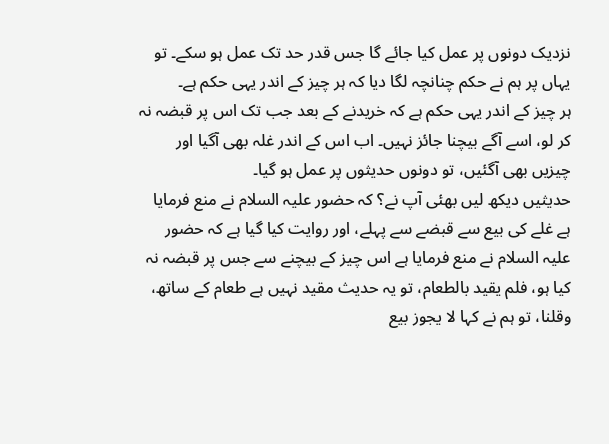نزدیک دونوں پر عمل کیا جائے گا جس قدر حد تک عمل ہو سکے۔ تو یہاں پر ہم نے حکم چنانچہ لگا دیا کہ ہر چیز کے اندر یہی حکم ہے۔
ہر چیز کے اندر یہی حکم ہے کہ خریدنے کے بعد جب تک اس پر قبضہ نہ کر لو، اسے آگے بیچنا جائز نہیں۔ اب اس کے اندر غلہ بھی آگیا اور چیزیں بھی آگئیں، تو دونوں حدیثوں پر عمل ہو گیا۔
حدیثیں دیکھ لیں بھئی آپ نے؟ کہ حضور علیہ السلام نے منع فرمایا ہے غلے کی بیع سے قبضے سے پہلے، اور روایت کیا گیا ہے کہ حضور علیہ السلام نے منع فرمایا ہے اس چیز کے بیچنے سے جس پر قبضہ نہ کیا ہو، فلم يقيد بالطعام، تو یہ حدیث مقید نہیں ہے طعام کے ساتھ، وقلنا، تو ہم نے کہا لا يجوز بيع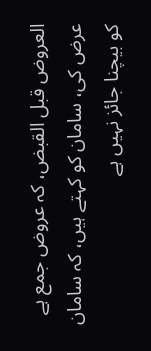العروض قبل القبض، کہ عروض جمع ہے عرض کی، سامان کو کہتے ہیں، کہ سامان کو بیچنا جائز نہیں ہے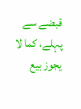قبضے سے پہلے، كما لا يجوز بيع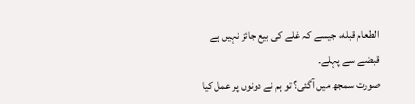الطعام قبله، جیسے کہ غلے کی بیع جائز نہیں ہے قبضے سے پہلے۔
صورت سمجھ میں آگئی؟ تو ہم نے دونوں پر عمل کیا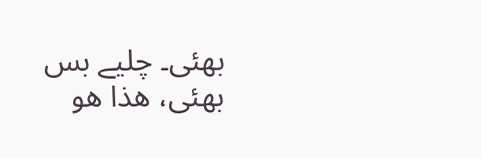بھئی۔ چلیے بس بھئی، هذا هو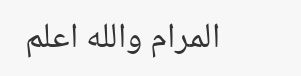المرام والله اعلم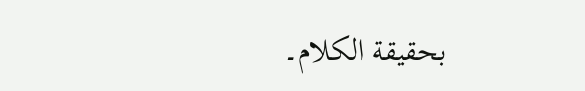بحقيقة الكلام۔